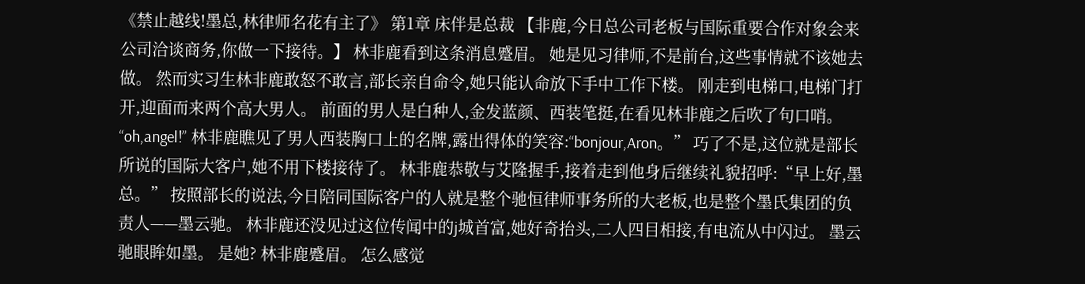《禁止越线!墨总,林律师名花有主了》 第1章 床伴是总裁 【非鹿,今日总公司老板与国际重要合作对象会来公司洽谈商务,你做一下接待。】 林非鹿看到这条消息蹙眉。 她是见习律师,不是前台,这些事情就不该她去做。 然而实习生林非鹿敢怒不敢言,部长亲自命令,她只能认命放下手中工作下楼。 刚走到电梯口,电梯门打开,迎面而来两个高大男人。 前面的男人是白种人,金发蓝颜、西装笔挺,在看见林非鹿之后吹了句口哨。 “oh,angel!” 林非鹿瞧见了男人西装胸口上的名牌,露出得体的笑容:“bonjour,Aron。” 巧了不是,这位就是部长所说的国际大客户,她不用下楼接待了。 林非鹿恭敬与艾隆握手,接着走到他身后继续礼貌招呼:“早上好,墨总。” 按照部长的说法,今日陪同国际客户的人就是整个驰恒律师事务所的大老板,也是整个墨氏集团的负责人——墨云驰。 林非鹿还没见过这位传闻中的j城首富,她好奇抬头,二人四目相接,有电流从中闪过。 墨云驰眼眸如墨。 是她? 林非鹿蹙眉。 怎么感觉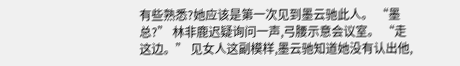有些熟悉?她应该是第一次见到墨云驰此人。 “墨总?” 林非鹿迟疑询问一声,弓腰示意会议室。 “走这边。” 见女人这副模样,墨云驰知道她没有认出他,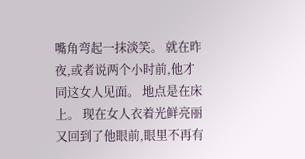嘴角弯起一抹淡笑。 就在昨夜,或者说两个小时前,他才同这女人见面。 地点是在床上。 现在女人衣着光鲜亮丽又回到了他眼前,眼里不再有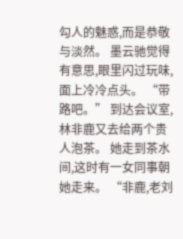勾人的魅惑,而是恭敬与淡然。 墨云驰觉得有意思,眼里闪过玩味,面上冷冷点头。 “带路吧。” 到达会议室,林非鹿又去给两个贵人泡茶。 她走到茶水间,这时有一女同事朝她走来。 “非鹿,老刘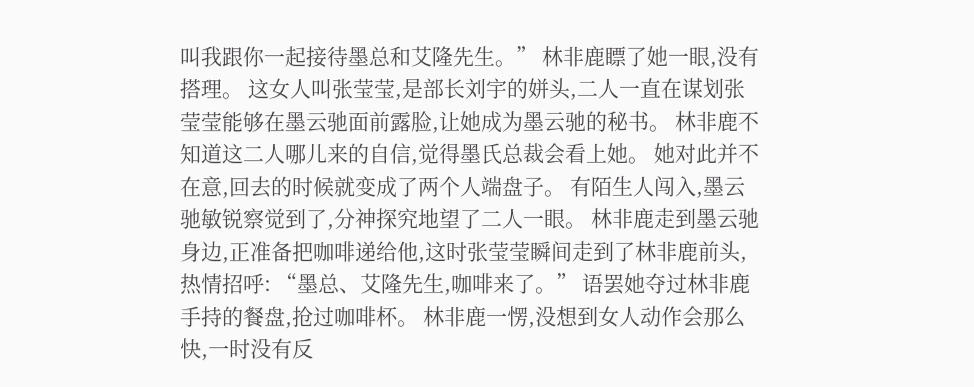叫我跟你一起接待墨总和艾隆先生。” 林非鹿瞟了她一眼,没有搭理。 这女人叫张莹莹,是部长刘宇的姘头,二人一直在谋划张莹莹能够在墨云驰面前露脸,让她成为墨云驰的秘书。 林非鹿不知道这二人哪儿来的自信,觉得墨氏总裁会看上她。 她对此并不在意,回去的时候就变成了两个人端盘子。 有陌生人闯入,墨云驰敏锐察觉到了,分神探究地望了二人一眼。 林非鹿走到墨云驰身边,正准备把咖啡递给他,这时张莹莹瞬间走到了林非鹿前头,热情招呼: “墨总、艾隆先生,咖啡来了。” 语罢她夺过林非鹿手持的餐盘,抢过咖啡杯。 林非鹿一愣,没想到女人动作会那么快,一时没有反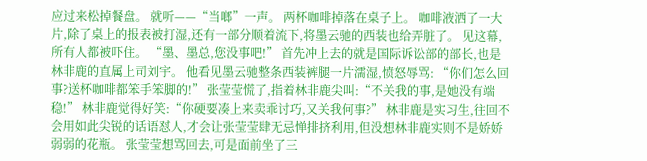应过来松掉餐盘。 就听——“当啷”一声。 两杯咖啡掉落在桌子上。 咖啡液洒了一大片,除了桌上的报表被打湿,还有一部分顺着流下,将墨云驰的西装也给弄脏了。 见这幕,所有人都被吓住。 “墨、墨总,您没事吧!” 首先冲上去的就是国际诉讼部的部长,也是林非鹿的直属上司刘宇。 他看见墨云驰整条西装裤腿一片濡湿,愤怒辱骂: “你们怎么回事?送杯咖啡都笨手笨脚的!” 张莹莹慌了,指着林非鹿尖叫:“不关我的事,是她没有端稳!” 林非鹿觉得好笑:“你硬要凑上来卖乖讨巧,又关我何事?” 林非鹿是实习生,往回不会用如此尖锐的话语怼人,才会让张莹莹肆无忌惮排挤利用,但没想林非鹿实则不是娇娇弱弱的花瓶。 张莹莹想骂回去,可是面前坐了三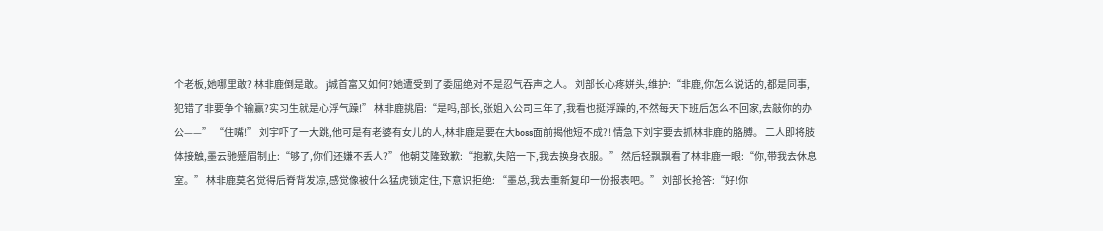个老板,她哪里敢? 林非鹿倒是敢。 j城首富又如何?她遭受到了委屈绝对不是忍气吞声之人。 刘部长心疼姘头,维护:“非鹿,你怎么说话的,都是同事,犯错了非要争个输赢?实习生就是心浮气躁!” 林非鹿挑眉:“是吗,部长,张姐入公司三年了,我看也挺浮躁的,不然每天下班后怎么不回家,去敲你的办公——” “住嘴!” 刘宇吓了一大跳,他可是有老婆有女儿的人,林非鹿是要在大boss面前揭他短不成?! 情急下刘宇要去抓林非鹿的胳膊。 二人即将肢体接触,墨云驰蹙眉制止:“够了,你们还嫌不丢人?” 他朝艾隆致歉:“抱歉,失陪一下,我去换身衣服。” 然后轻飘飘看了林非鹿一眼:“你,带我去休息室。” 林非鹿莫名觉得后脊背发凉,感觉像被什么猛虎锁定住,下意识拒绝: “墨总,我去重新复印一份报表吧。” 刘部长抢答:“好!你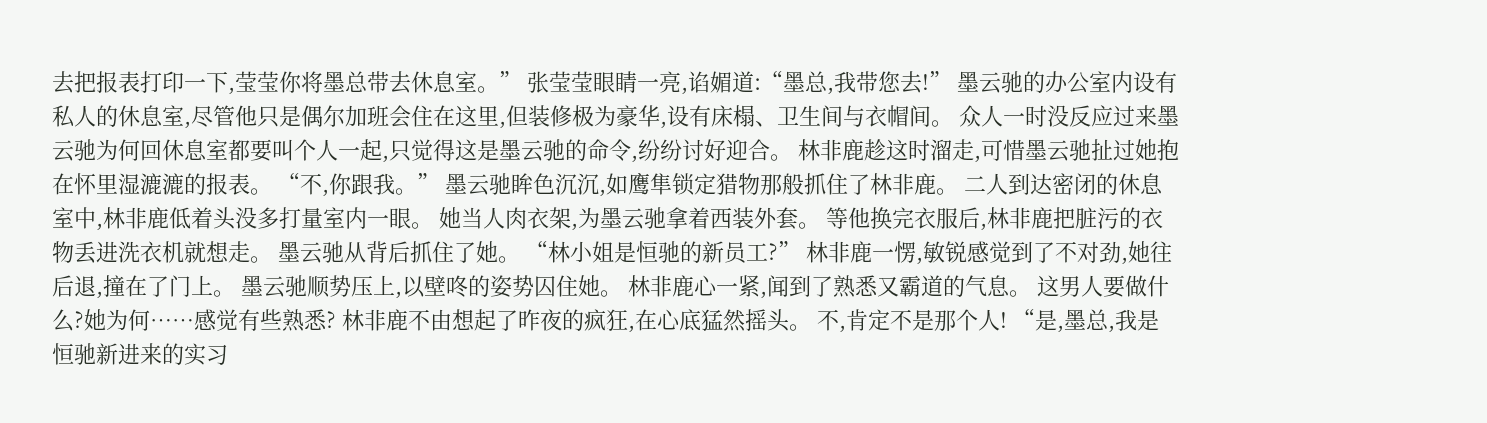去把报表打印一下,莹莹你将墨总带去休息室。” 张莹莹眼睛一亮,谄媚道:“墨总,我带您去!” 墨云驰的办公室内设有私人的休息室,尽管他只是偶尔加班会住在这里,但装修极为豪华,设有床榻、卫生间与衣帽间。 众人一时没反应过来墨云驰为何回休息室都要叫个人一起,只觉得这是墨云驰的命令,纷纷讨好迎合。 林非鹿趁这时溜走,可惜墨云驰扯过她抱在怀里湿漉漉的报表。 “不,你跟我。” 墨云驰眸色沉沉,如鹰隼锁定猎物那般抓住了林非鹿。 二人到达密闭的休息室中,林非鹿低着头没多打量室内一眼。 她当人肉衣架,为墨云驰拿着西装外套。 等他换完衣服后,林非鹿把脏污的衣物丢进洗衣机就想走。 墨云驰从背后抓住了她。 “林小姐是恒驰的新员工?” 林非鹿一愣,敏锐感觉到了不对劲,她往后退,撞在了门上。 墨云驰顺势压上,以壁咚的姿势囚住她。 林非鹿心一紧,闻到了熟悉又霸道的气息。 这男人要做什么?她为何……感觉有些熟悉? 林非鹿不由想起了昨夜的疯狂,在心底猛然摇头。 不,肯定不是那个人! “是,墨总,我是恒驰新进来的实习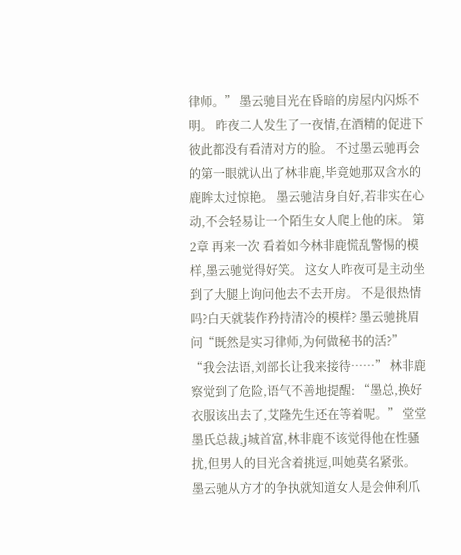律师。” 墨云驰目光在昏暗的房屋内闪烁不明。 昨夜二人发生了一夜情,在酒精的促进下彼此都没有看清对方的脸。 不过墨云驰再会的第一眼就认出了林非鹿,毕竟她那双含水的鹿眸太过惊艳。 墨云驰洁身自好,若非实在心动,不会轻易让一个陌生女人爬上他的床。 第2章 再来一次 看着如今林非鹿慌乱警惕的模样,墨云驰觉得好笑。 这女人昨夜可是主动坐到了大腿上询问他去不去开房。 不是很热情吗?白天就装作矜持清冷的模样? 墨云驰挑眉问“既然是实习律师,为何做秘书的活?” “我会法语,刘部长让我来接待……” 林非鹿察觉到了危险,语气不善地提醒: “墨总,换好衣服该出去了,艾隆先生还在等着呢。” 堂堂墨氏总裁,j城首富,林非鹿不该觉得他在性骚扰,但男人的目光含着挑逗,叫她莫名紧张。 墨云驰从方才的争执就知道女人是会伸利爪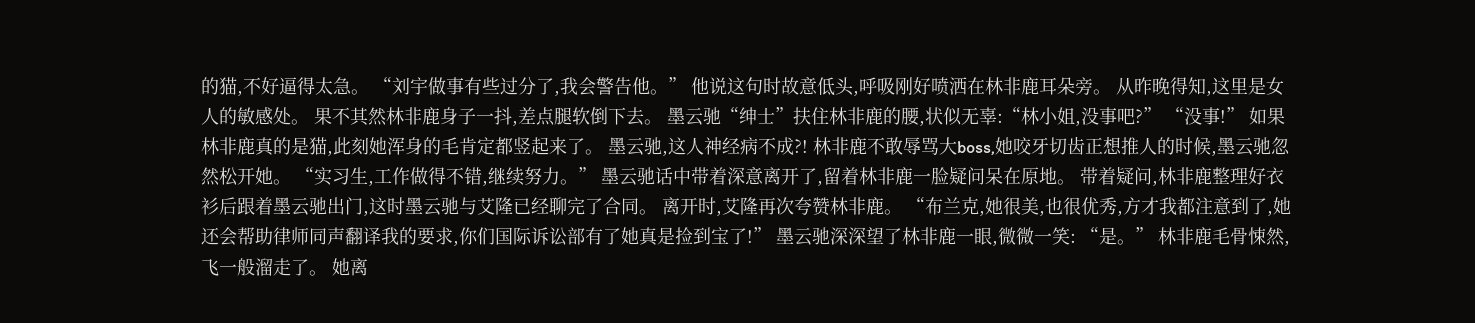的猫,不好逼得太急。 “刘宇做事有些过分了,我会警告他。” 他说这句时故意低头,呼吸刚好喷洒在林非鹿耳朵旁。 从昨晚得知,这里是女人的敏感处。 果不其然林非鹿身子一抖,差点腿软倒下去。 墨云驰“绅士”扶住林非鹿的腰,状似无辜:“林小姐,没事吧?” “没事!” 如果林非鹿真的是猫,此刻她浑身的毛肯定都竖起来了。 墨云驰,这人神经病不成?! 林非鹿不敢辱骂大boss,她咬牙切齿正想推人的时候,墨云驰忽然松开她。 “实习生,工作做得不错,继续努力。” 墨云驰话中带着深意离开了,留着林非鹿一脸疑问呆在原地。 带着疑问,林非鹿整理好衣衫后跟着墨云驰出门,这时墨云驰与艾隆已经聊完了合同。 离开时,艾隆再次夸赞林非鹿。 “布兰克,她很美,也很优秀,方才我都注意到了,她还会帮助律师同声翻译我的要求,你们国际诉讼部有了她真是捡到宝了!” 墨云驰深深望了林非鹿一眼,微微一笑: “是。” 林非鹿毛骨悚然,飞一般溜走了。 她离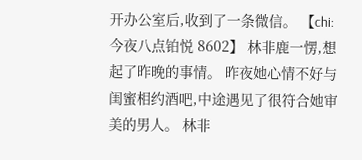开办公室后,收到了一条微信。 【chi:今夜八点铂悦 8602】 林非鹿一愣,想起了昨晚的事情。 昨夜她心情不好与闺蜜相约酒吧,中途遇见了很符合她审美的男人。 林非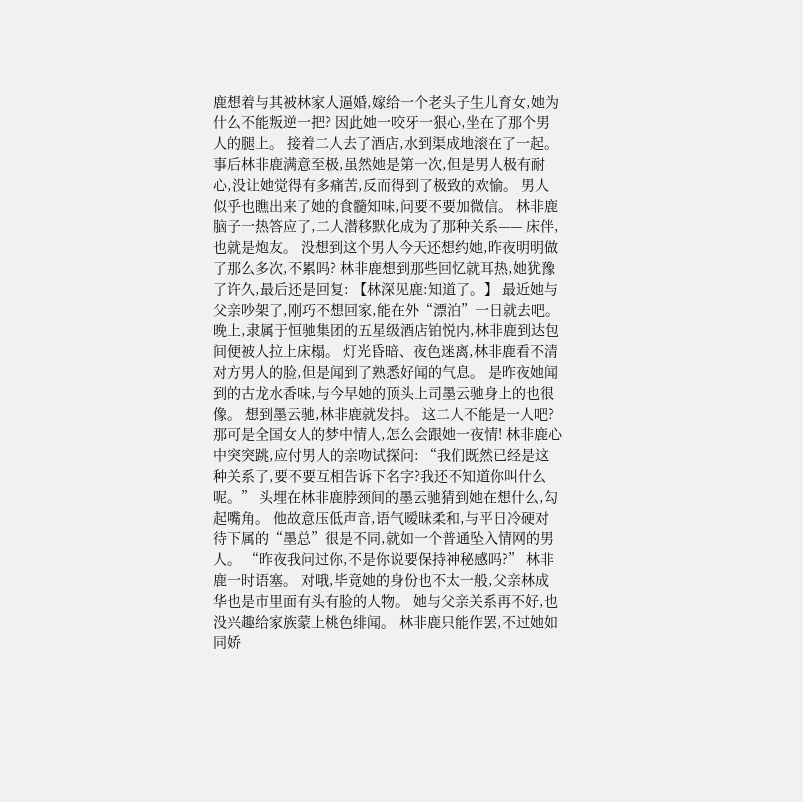鹿想着与其被林家人逼婚,嫁给一个老头子生儿育女,她为什么不能叛逆一把? 因此她一咬牙一狠心,坐在了那个男人的腿上。 接着二人去了酒店,水到渠成地滚在了一起。 事后林非鹿满意至极,虽然她是第一次,但是男人极有耐心,没让她觉得有多痛苦,反而得到了极致的欢愉。 男人似乎也瞧出来了她的食髓知味,问要不要加微信。 林非鹿脑子一热答应了,二人潜移默化成为了那种关系—— 床伴,也就是炮友。 没想到这个男人今天还想约她,昨夜明明做了那么多次,不累吗? 林非鹿想到那些回忆就耳热,她犹豫了许久,最后还是回复: 【林深见鹿:知道了。】 最近她与父亲吵架了,刚巧不想回家,能在外“漂泊”一日就去吧。 晚上,隶属于恒驰集团的五星级酒店铂悦内,林非鹿到达包间便被人拉上床榻。 灯光昏暗、夜色迷离,林非鹿看不清对方男人的脸,但是闻到了熟悉好闻的气息。 是昨夜她闻到的古龙水香味,与今早她的顶头上司墨云驰身上的也很像。 想到墨云驰,林非鹿就发抖。 这二人不能是一人吧?那可是全国女人的梦中情人,怎么会跟她一夜情! 林非鹿心中突突跳,应付男人的亲吻试探问: “我们既然已经是这种关系了,要不要互相告诉下名字?我还不知道你叫什么呢。” 头埋在林非鹿脖颈间的墨云驰猜到她在想什么,勾起嘴角。 他故意压低声音,语气暧昧柔和,与平日冷硬对待下属的“墨总”很是不同,就如一个普通坠入情网的男人。 “昨夜我问过你,不是你说要保持神秘感吗?” 林非鹿一时语塞。 对哦,毕竟她的身份也不太一般,父亲林成华也是市里面有头有脸的人物。 她与父亲关系再不好,也没兴趣给家族蒙上桃色绯闻。 林非鹿只能作罢,不过她如同娇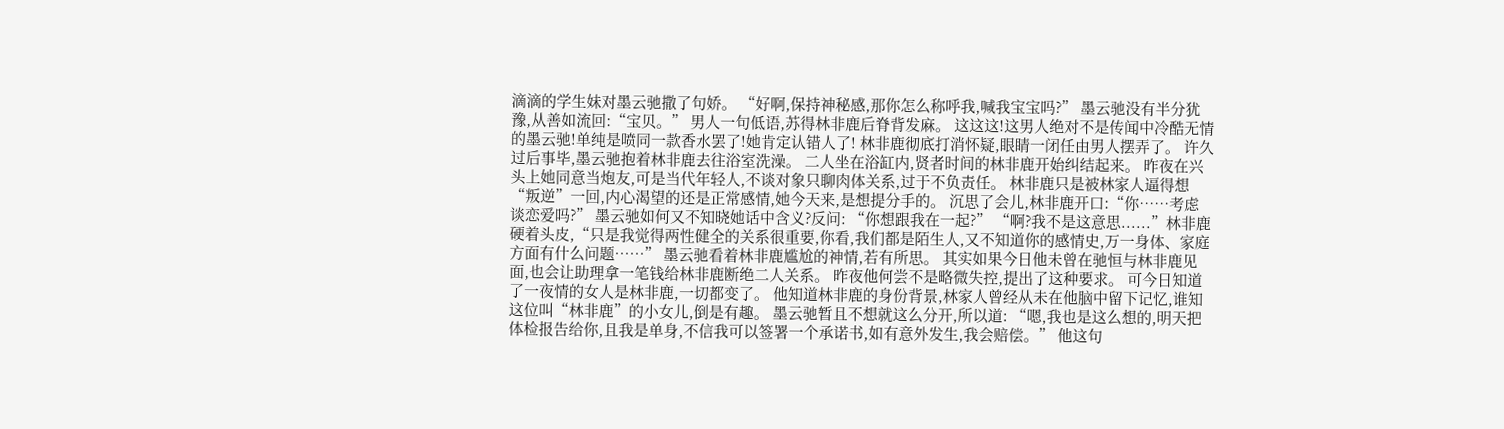滴滴的学生妹对墨云驰撒了句娇。 “好啊,保持神秘感,那你怎么称呼我,喊我宝宝吗?” 墨云驰没有半分犹豫,从善如流回:“宝贝。” 男人一句低语,苏得林非鹿后脊背发麻。 这这这!这男人绝对不是传闻中冷酷无情的墨云驰!单纯是喷同一款香水罢了!她肯定认错人了! 林非鹿彻底打消怀疑,眼睛一闭任由男人摆弄了。 许久过后事毕,墨云驰抱着林非鹿去往浴室洗澡。 二人坐在浴缸内,贤者时间的林非鹿开始纠结起来。 昨夜在兴头上她同意当炮友,可是当代年轻人,不谈对象只聊肉体关系,过于不负责任。 林非鹿只是被林家人逼得想“叛逆”一回,内心渴望的还是正常感情,她今天来,是想提分手的。 沉思了会儿,林非鹿开口:“你……考虑谈恋爱吗?” 墨云驰如何又不知晓她话中含义?反问: “你想跟我在一起?” “啊?我不是这意思......”林非鹿硬着头皮,“只是我觉得两性健全的关系很重要,你看,我们都是陌生人,又不知道你的感情史,万一身体、家庭方面有什么问题……” 墨云驰看着林非鹿尴尬的神情,若有所思。 其实如果今日他未曾在驰恒与林非鹿见面,也会让助理拿一笔钱给林非鹿断绝二人关系。 昨夜他何尝不是略微失控,提出了这种要求。 可今日知道了一夜情的女人是林非鹿,一切都变了。 他知道林非鹿的身份背景,林家人曾经从未在他脑中留下记忆,谁知这位叫“林非鹿”的小女儿,倒是有趣。 墨云驰暂且不想就这么分开,所以道: “嗯,我也是这么想的,明天把体检报告给你,且我是单身,不信我可以签署一个承诺书,如有意外发生,我会赔偿。” 他这句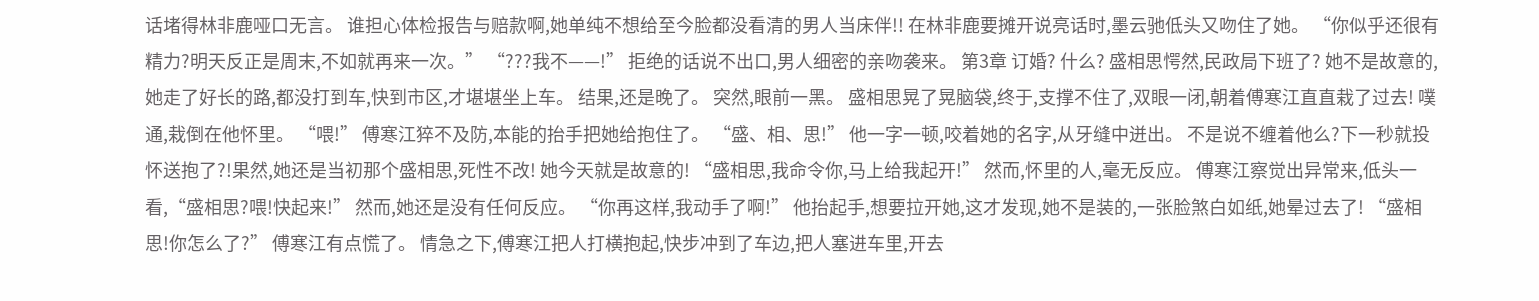话堵得林非鹿哑口无言。 谁担心体检报告与赔款啊,她单纯不想给至今脸都没看清的男人当床伴!! 在林非鹿要摊开说亮话时,墨云驰低头又吻住了她。 “你似乎还很有精力?明天反正是周末,不如就再来一次。” “???我不——!” 拒绝的话说不出口,男人细密的亲吻袭来。 第3章 订婚? 什么? 盛相思愕然,民政局下班了? 她不是故意的,她走了好长的路,都没打到车,快到市区,才堪堪坐上车。 结果,还是晚了。 突然,眼前一黑。 盛相思晃了晃脑袋,终于,支撑不住了,双眼一闭,朝着傅寒江直直栽了过去! 噗通,栽倒在他怀里。 “喂!” 傅寒江猝不及防,本能的抬手把她给抱住了。 “盛、相、思!” 他一字一顿,咬着她的名字,从牙缝中迸出。 不是说不缠着他么?下一秒就投怀送抱了?!果然,她还是当初那个盛相思,死性不改! 她今天就是故意的! “盛相思,我命令你,马上给我起开!” 然而,怀里的人,毫无反应。 傅寒江察觉出异常来,低头一看,“盛相思?喂!快起来!” 然而,她还是没有任何反应。 “你再这样,我动手了啊!” 他抬起手,想要拉开她,这才发现,她不是装的,一张脸煞白如纸,她晕过去了! “盛相思!你怎么了?” 傅寒江有点慌了。 情急之下,傅寒江把人打横抱起,快步冲到了车边,把人塞进车里,开去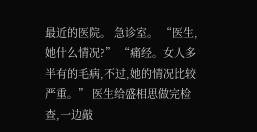最近的医院。 急诊室。 “医生,她什么情况?” “痛经。女人多半有的毛病,不过,她的情况比较严重。” 医生给盛相思做完检查,一边敲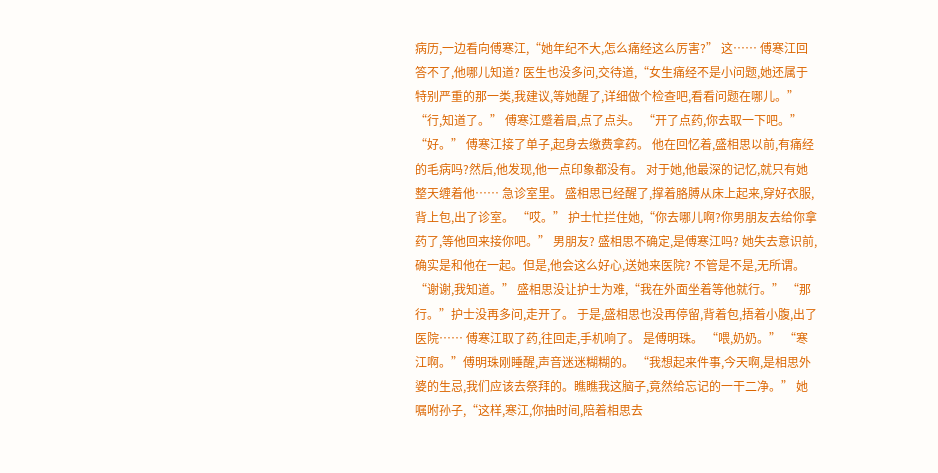病历,一边看向傅寒江,“她年纪不大,怎么痛经这么厉害?” 这…… 傅寒江回答不了,他哪儿知道? 医生也没多问,交待道,“女生痛经不是小问题,她还属于特别严重的那一类,我建议,等她醒了,详细做个检查吧,看看问题在哪儿。” “行,知道了。” 傅寒江蹙着眉,点了点头。 “开了点药,你去取一下吧。” “好。” 傅寒江接了单子,起身去缴费拿药。 他在回忆着,盛相思以前,有痛经的毛病吗?然后,他发现,他一点印象都没有。 对于她,他最深的记忆,就只有她整天缠着他…… 急诊室里。 盛相思已经醒了,撑着胳膊从床上起来,穿好衣服,背上包,出了诊室。 “哎。” 护士忙拦住她,“你去哪儿啊?你男朋友去给你拿药了,等他回来接你吧。” 男朋友? 盛相思不确定,是傅寒江吗? 她失去意识前,确实是和他在一起。但是,他会这么好心,送她来医院? 不管是不是,无所谓。 “谢谢,我知道。” 盛相思没让护士为难,“我在外面坐着等他就行。” “那行。”护士没再多问,走开了。 于是,盛相思也没再停留,背着包,捂着小腹,出了医院…… 傅寒江取了药,往回走,手机响了。 是傅明珠。 “喂,奶奶。” “寒江啊。”傅明珠刚睡醒,声音迷迷糊糊的。 “我想起来件事,今天啊,是相思外婆的生忌,我们应该去祭拜的。瞧瞧我这脑子,竟然给忘记的一干二净。” 她嘱咐孙子,“这样,寒江,你抽时间,陪着相思去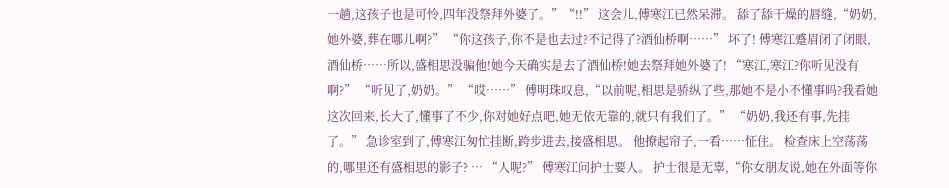一趟,这孩子也是可怜,四年没祭拜外婆了。”“!!” 这会儿,傅寒江已然呆滞。 舔了舔干燥的唇缝,“奶奶,她外婆,葬在哪儿啊?” “你这孩子,你不是也去过?不记得了?酒仙桥啊……” 坏了! 傅寒江蹙眉闭了闭眼,酒仙桥……所以,盛相思没骗他!她今天确实是去了酒仙桥!她去祭拜她外婆了! “寒江,寒江?你听见没有啊?” “听见了,奶奶。” “哎……” 傅明珠叹息,“以前呢,相思是骄纵了些,那她不是小不懂事吗?我看她这次回来,长大了,懂事了不少,你对她好点吧,她无依无靠的,就只有我们了。” “奶奶,我还有事,先挂了。” 急诊室到了,傅寒江匆忙挂断,跨步进去,接盛相思。 他撩起帘子,一看……怔住。 检查床上空荡荡的,哪里还有盛相思的影子? … “人呢?” 傅寒江问护士要人。 护士很是无辜,“你女朋友说,她在外面等你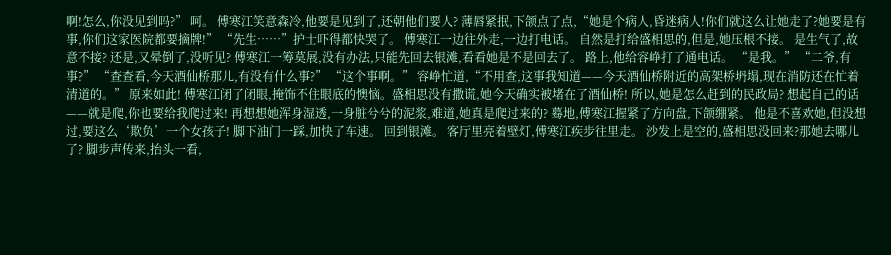啊!怎么,你没见到吗?” 呵。 傅寒江笑意森冷,他要是见到了,还朝他们要人? 薄唇紧抿,下颌点了点,“她是个病人,昏迷病人!你们就这么让她走了?她要是有事,你们这家医院都要摘牌!” “先生……”护士吓得都快哭了。 傅寒江一边往外走,一边打电话。 自然是打给盛相思的,但是,她压根不接。 是生气了,故意不接? 还是,又晕倒了,没听见? 傅寒江一筹莫展,没有办法,只能先回去银滩,看看她是不是回去了。 路上,他给容峥打了通电话。 “是我。” “二爷,有事?” “查查看,今天酒仙桥那儿,有没有什么事?” “这个事啊。” 容峥忙道,“不用查,这事我知道——今天酒仙桥附近的高架桥坍塌,现在消防还在忙着清道的。” 原来如此! 傅寒江闭了闭眼,掩饰不住眼底的懊恼。盛相思没有撒谎,她今天确实被堵在了酒仙桥! 所以,她是怎么赶到的民政局? 想起自己的话——就是爬,你也要给我爬过来! 再想想她浑身湿透,一身脏兮兮的泥浆,难道,她真是爬过来的? 蓦地,傅寒江握紧了方向盘,下颌绷紧。 他是不喜欢她,但没想过,要这么‘欺负’一个女孩子! 脚下油门一踩,加快了车速。 回到银滩。 客厅里亮着壁灯,傅寒江疾步往里走。 沙发上是空的,盛相思没回来?那她去哪儿了? 脚步声传来,抬头一看,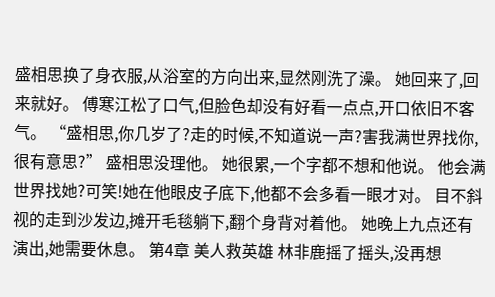盛相思换了身衣服,从浴室的方向出来,显然刚洗了澡。 她回来了,回来就好。 傅寒江松了口气,但脸色却没有好看一点点,开口依旧不客气。 “盛相思,你几岁了?走的时候,不知道说一声?害我满世界找你,很有意思?” 盛相思没理他。 她很累,一个字都不想和他说。 他会满世界找她?可笑!她在他眼皮子底下,他都不会多看一眼才对。 目不斜视的走到沙发边,摊开毛毯躺下,翻个身背对着他。 她晚上九点还有演出,她需要休息。 第4章 美人救英雄 林非鹿摇了摇头,没再想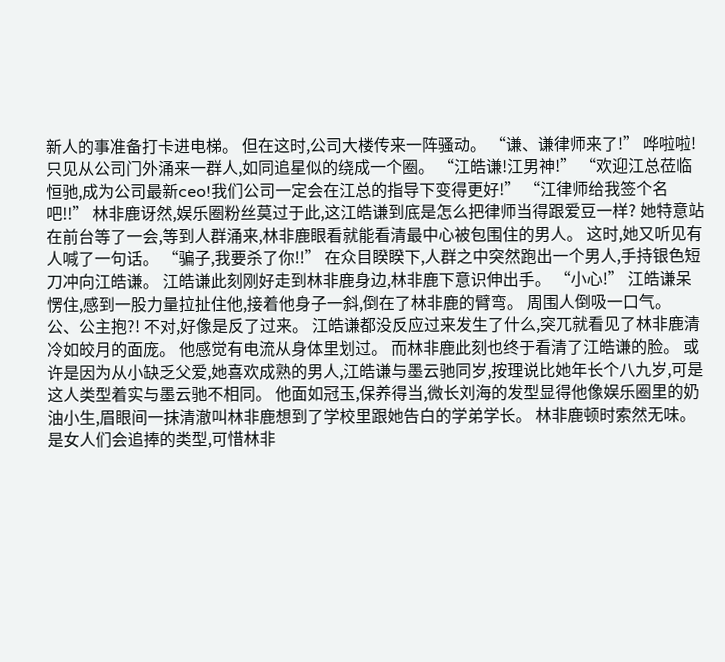新人的事准备打卡进电梯。 但在这时,公司大楼传来一阵骚动。 “谦、谦律师来了!” 哗啦啦! 只见从公司门外涌来一群人,如同追星似的绕成一个圈。 “江皓谦!江男神!” “欢迎江总莅临恒驰,成为公司最新ceo!我们公司一定会在江总的指导下变得更好!” “江律师给我签个名吧!!” 林非鹿讶然,娱乐圈粉丝莫过于此,这江皓谦到底是怎么把律师当得跟爱豆一样? 她特意站在前台等了一会,等到人群涌来,林非鹿眼看就能看清最中心被包围住的男人。 这时,她又听见有人喊了一句话。 “骗子,我要杀了你!!” 在众目睽睽下,人群之中突然跑出一个男人,手持银色短刀冲向江皓谦。 江皓谦此刻刚好走到林非鹿身边,林非鹿下意识伸出手。 “小心!” 江皓谦呆愣住,感到一股力量拉扯住他,接着他身子一斜,倒在了林非鹿的臂弯。 周围人倒吸一口气。 公、公主抱?! 不对,好像是反了过来。 江皓谦都没反应过来发生了什么,突兀就看见了林非鹿清冷如皎月的面庞。 他感觉有电流从身体里划过。 而林非鹿此刻也终于看清了江皓谦的脸。 或许是因为从小缺乏父爱,她喜欢成熟的男人,江皓谦与墨云驰同岁,按理说比她年长个八九岁,可是这人类型着实与墨云驰不相同。 他面如冠玉,保养得当,微长刘海的发型显得他像娱乐圈里的奶油小生,眉眼间一抹清澈叫林非鹿想到了学校里跟她告白的学弟学长。 林非鹿顿时索然无味。 是女人们会追捧的类型,可惜林非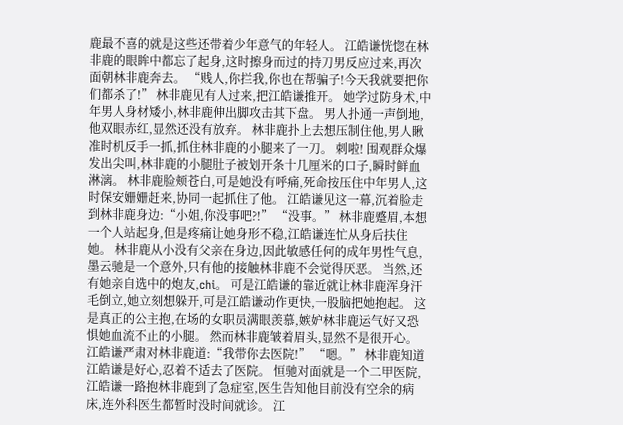鹿最不喜的就是这些还带着少年意气的年轻人。 江皓谦恍惚在林非鹿的眼眸中都忘了起身,这时擦身而过的持刀男反应过来,再次面朝林非鹿奔去。 “贱人,你拦我,你也在帮骗子!今天我就要把你们都杀了!” 林非鹿见有人过来,把江皓谦推开。 她学过防身术,中年男人身材矮小,林非鹿伸出脚攻击其下盘。 男人扑通一声倒地,他双眼赤红,显然还没有放弃。 林非鹿扑上去想压制住他,男人瞅准时机反手一抓,抓住林非鹿的小腿来了一刀。 刺啦! 围观群众爆发出尖叫,林非鹿的小腿肚子被划开条十几厘米的口子,瞬时鲜血淋漓。 林非鹿脸颊苍白,可是她没有呼痛,死命按压住中年男人,这时保安姗姗赶来,协同一起抓住了他。 江皓谦见这一幕,沉着脸走到林非鹿身边:“小姐,你没事吧?!” “没事。” 林非鹿蹙眉,本想一个人站起身,但是疼痛让她身形不稳,江皓谦连忙从身后扶住她。 林非鹿从小没有父亲在身边,因此敏感任何的成年男性气息,墨云驰是一个意外,只有他的接触林非鹿不会觉得厌恶。 当然,还有她亲自选中的炮友,chi。 可是江皓谦的靠近就让林非鹿浑身汗毛倒立,她立刻想躲开,可是江皓谦动作更快,一股脑把她抱起。 这是真正的公主抱,在场的女职员满眼羡慕,嫉妒林非鹿运气好又恐惧她血流不止的小腿。 然而林非鹿皱着眉头,显然不是很开心。 江皓谦严肃对林非鹿道:“我带你去医院!” “嗯。” 林非鹿知道江皓谦是好心,忍着不适去了医院。 恒驰对面就是一个二甲医院,江皓谦一路抱林非鹿到了急症室,医生告知他目前没有空余的病床,连外科医生都暂时没时间就诊。 江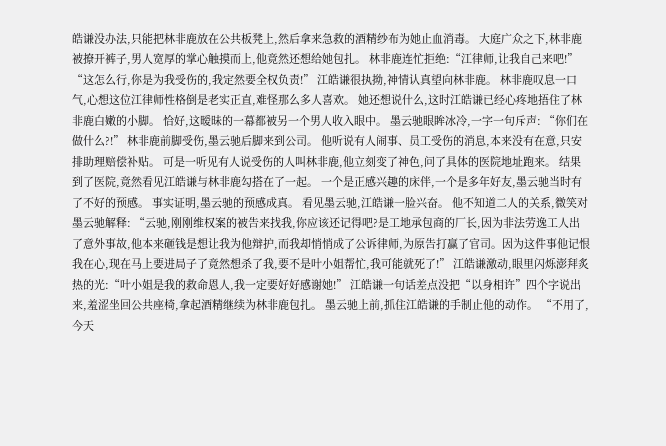皓谦没办法,只能把林非鹿放在公共板凳上,然后拿来急救的酒精纱布为她止血消毒。 大庭广众之下,林非鹿被撩开裤子,男人宽厚的掌心触摸而上,他竟然还想给她包扎。 林非鹿连忙拒绝:“江律师,让我自己来吧!” “这怎么行,你是为我受伤的,我定然要全权负责!” 江皓谦很执拗,神情认真望向林非鹿。 林非鹿叹息一口气,心想这位江律师性格倒是老实正直,难怪那么多人喜欢。 她还想说什么,这时江皓谦已经心疼地捂住了林非鹿白嫩的小脚。 恰好,这暧昧的一幕都被另一个男人收入眼中。 墨云驰眼眸冰冷,一字一句斥声: “你们在做什么?!” 林非鹿前脚受伤,墨云驰后脚来到公司。 他听说有人闹事、员工受伤的消息,本来没有在意,只安排助理赔偿补贴。 可是一听见有人说受伤的人叫林非鹿,他立刻变了神色,问了具体的医院地址跑来。 结果到了医院,竟然看见江皓谦与林非鹿勾搭在了一起。 一个是正感兴趣的床伴,一个是多年好友,墨云驰当时有了不好的预感。 事实证明,墨云驰的预感成真。 看见墨云驰,江皓谦一脸兴奋。 他不知道二人的关系,微笑对墨云驰解释: “云驰,刚刚维权案的被告来找我,你应该还记得吧?是工地承包商的厂长,因为非法劳逸工人出了意外事故,他本来砸钱是想让我为他辩护,而我却悄悄成了公诉律师,为原告打赢了官司。因为这件事他记恨我在心,现在马上要进局子了竟然想杀了我,要不是叶小姐帮忙,我可能就死了!” 江皓谦激动,眼里闪烁澎拜炙热的光:“叶小姐是我的救命恩人,我一定要好好感谢她!” 江皓谦一句话差点没把“以身相许”四个字说出来,羞涩坐回公共座椅,拿起酒精继续为林非鹿包扎。 墨云驰上前,抓住江皓谦的手制止他的动作。 “不用了,今天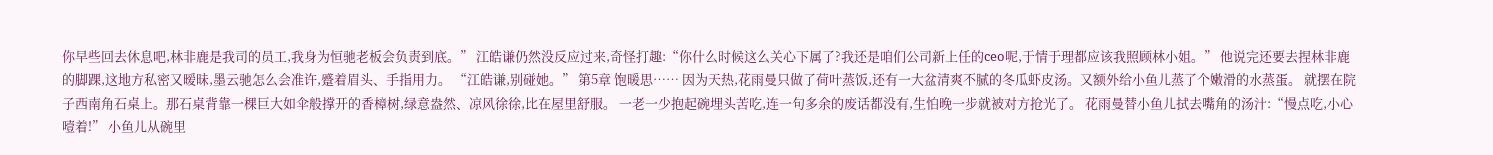你早些回去休息吧,林非鹿是我司的员工,我身为恒驰老板会负责到底。” 江皓谦仍然没反应过来,奇怪打趣:“你什么时候这么关心下属了?我还是咱们公司新上任的ceo呢,于情于理都应该我照顾林小姐。” 他说完还要去捏林非鹿的脚踝,这地方私密又暧昧,墨云驰怎么会准许,蹙着眉头、手指用力。 “江皓谦,别碰她。” 第5章 饱暖思…… 因为天热,花雨曼只做了荷叶蒸饭,还有一大盆清爽不腻的冬瓜虾皮汤。又额外给小鱼儿蒸了个嫩滑的水蒸蛋。 就摆在院子西南角石桌上。那石桌背靠一棵巨大如伞般撑开的香樟树,绿意盎然、凉风徐徐,比在屋里舒服。 一老一少抱起碗埋头苦吃,连一句多余的废话都没有,生怕晚一步就被对方抢光了。 花雨曼替小鱼儿拭去嘴角的汤汁:“慢点吃,小心噎着!” 小鱼儿从碗里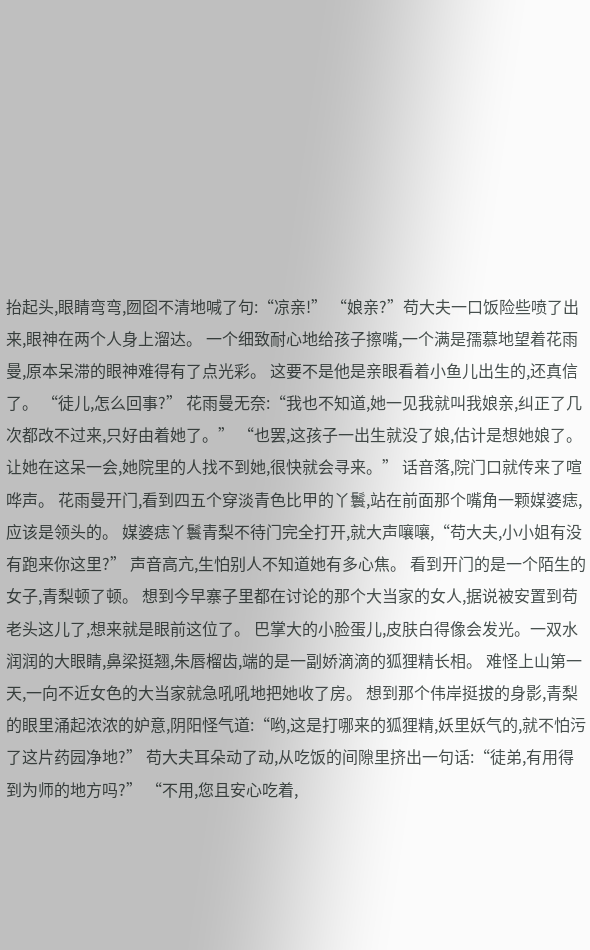抬起头,眼睛弯弯,囫囵不清地喊了句:“凉亲!” “娘亲?”苟大夫一口饭险些喷了出来,眼神在两个人身上溜达。 一个细致耐心地给孩子擦嘴,一个满是孺慕地望着花雨曼,原本呆滞的眼神难得有了点光彩。 这要不是他是亲眼看着小鱼儿出生的,还真信了。 “徒儿,怎么回事?” 花雨曼无奈:“我也不知道,她一见我就叫我娘亲,纠正了几次都改不过来,只好由着她了。” “也罢,这孩子一出生就没了娘,估计是想她娘了。让她在这呆一会,她院里的人找不到她,很快就会寻来。” 话音落,院门口就传来了喧哗声。 花雨曼开门,看到四五个穿淡青色比甲的丫鬟,站在前面那个嘴角一颗媒婆痣,应该是领头的。 媒婆痣丫鬟青梨不待门完全打开,就大声嚷嚷,“苟大夫,小小姐有没有跑来你这里?” 声音高亢,生怕别人不知道她有多心焦。 看到开门的是一个陌生的女子,青梨顿了顿。 想到今早寨子里都在讨论的那个大当家的女人,据说被安置到苟老头这儿了,想来就是眼前这位了。 巴掌大的小脸蛋儿,皮肤白得像会发光。一双水润润的大眼睛,鼻梁挺翘,朱唇榴齿,端的是一副娇滴滴的狐狸精长相。 难怪上山第一天,一向不近女色的大当家就急吼吼地把她收了房。 想到那个伟岸挺拔的身影,青梨的眼里涌起浓浓的妒意,阴阳怪气道:“哟,这是打哪来的狐狸精,妖里妖气的,就不怕污了这片药园净地?” 苟大夫耳朵动了动,从吃饭的间隙里挤出一句话:“徒弟,有用得到为师的地方吗?” “不用,您且安心吃着,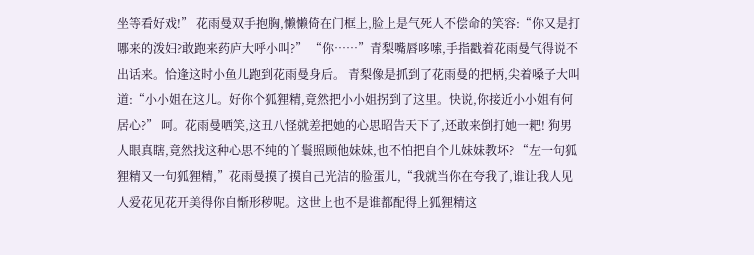坐等看好戏!” 花雨曼双手抱胸,懒懒倚在门框上,脸上是气死人不偿命的笑容:“你又是打哪来的泼妇?敢跑来药庐大呼小叫?” “你……”青梨嘴唇哆嗦,手指戳着花雨曼气得说不出话来。恰逢这时小鱼儿跑到花雨曼身后。 青梨像是抓到了花雨曼的把柄,尖着嗓子大叫道:“小小姐在这儿。好你个狐狸精,竟然把小小姐拐到了这里。快说,你接近小小姐有何居心?” 呵。花雨曼哂笑,这丑八怪就差把她的心思昭告天下了,还敢来倒打她一耙! 狗男人眼真瞎,竟然找这种心思不纯的丫鬟照顾他妹妹,也不怕把自个儿妹妹教坏? “左一句狐狸精又一句狐狸精,”花雨曼摸了摸自己光洁的脸蛋儿,“我就当你在夸我了,谁让我人见人爱花见花开美得你自惭形秽呢。这世上也不是谁都配得上狐狸精这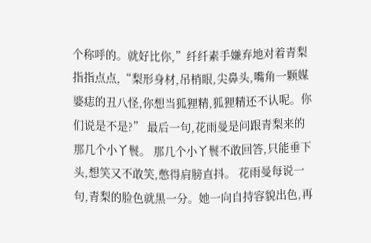个称呼的。就好比你,”纤纤素手嫌弃地对着青梨指指点点,“梨形身材,吊梢眼,尖鼻头,嘴角一颗媒婆痣的丑八怪,你想当狐狸精,狐狸精还不认呢。你们说是不是?” 最后一句,花雨曼是问跟青梨来的那几个小丫鬟。 那几个小丫鬟不敢回答,只能垂下头,想笑又不敢笑,憋得肩膀直抖。 花雨曼每说一句,青梨的脸色就黑一分。她一向自持容貌出色,再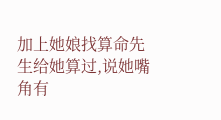加上她娘找算命先生给她算过,说她嘴角有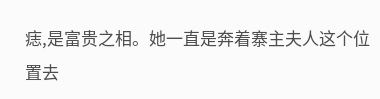痣,是富贵之相。她一直是奔着寨主夫人这个位置去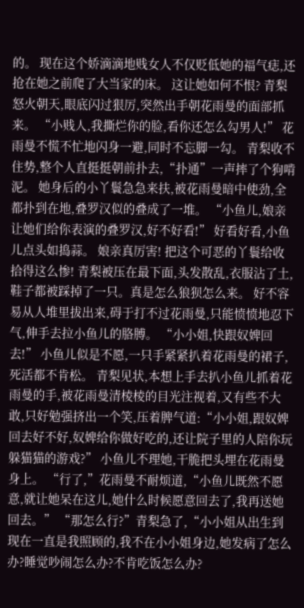的。 现在这个娇滴滴地贱女人不仅贬低她的福气痣,还抢在她之前爬了大当家的床。 这让她如何不恨? 青梨怒火朝天,眼底闪过狠厉,突然出手朝花雨曼的面部抓来。 “小贱人,我撕烂你的脸,看你还怎么勾男人!” 花雨曼不慌不忙地闪身一避,同时不忘脚一勾。 青梨收不住势,整个人直挺挺朝前扑去,“扑通”一声摔了个狗啃泥。 她身后的小丫鬟急急来扶,被花雨曼暗中使劲,全都扑到在地,叠罗汉似的叠成了一堆。 “小鱼儿,娘亲让她们给你表演的叠罗汉,好不好看!” 好看好看,小鱼儿点头如捣蒜。 娘亲真厉害! 把这个可恶的丫鬟给收拾得这么惨! 青梨被压在最下面,头发散乱,衣服沾了土,鞋子都被踩掉了一只。真是怎么狼狈怎么来。 好不容易从人堆里拔出来,碍于打不过花雨曼,只能愤愤地忍下气,伸手去拉小鱼儿的胳膊。 “小小姐,快跟奴婢回去!” 小鱼儿似是不愿,一只手紧紧扒着花雨曼的裙子,死活都不肯松。 青梨见状,本想上手去扒小鱼儿抓着花雨曼的手,被花雨曼清棱棱的目光注视着,又有些不大敢,只好勉强挤出一个笑,压着脾气道:“小小姐,跟奴婢回去好不好,奴婢给你做好吃的,还让院子里的人陪你玩躲猫猫的游戏?” 小鱼儿不理她,干脆把头埋在花雨曼身上。 “行了,”花雨曼不耐烦道,“小鱼儿既然不愿意,就让她呆在这儿,她什么时候愿意回去了,我再送她回去。” “那怎么行?”青梨急了,“小小姐从出生到现在一直是我照顾的,我不在小小姐身边,她发病了怎么办?睡觉吵闹怎么办?不肯吃饭怎么办?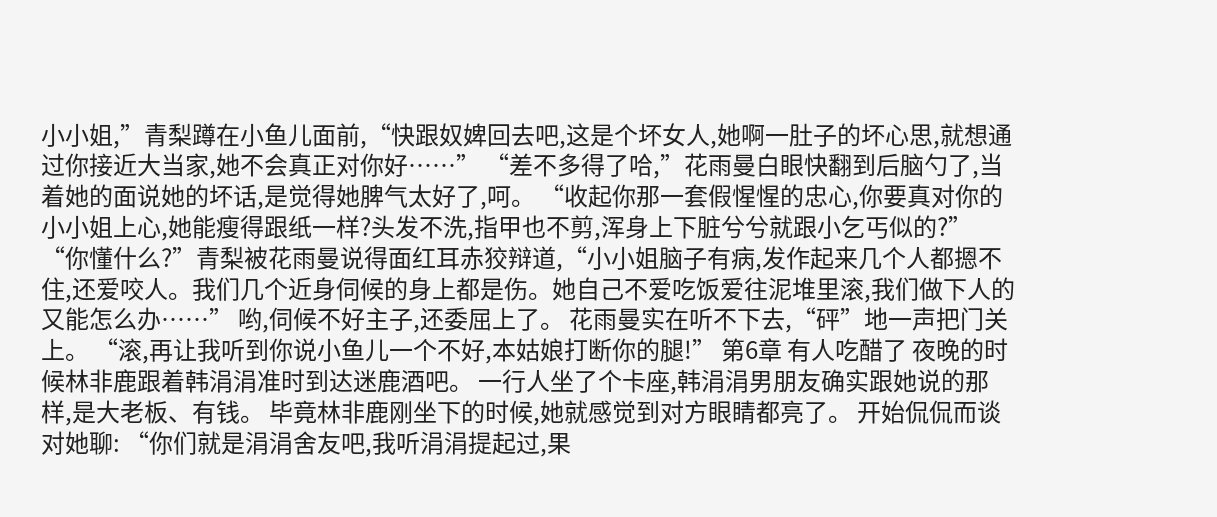小小姐,”青梨蹲在小鱼儿面前,“快跟奴婢回去吧,这是个坏女人,她啊一肚子的坏心思,就想通过你接近大当家,她不会真正对你好……” “差不多得了哈,”花雨曼白眼快翻到后脑勺了,当着她的面说她的坏话,是觉得她脾气太好了,呵。 “收起你那一套假惺惺的忠心,你要真对你的小小姐上心,她能瘦得跟纸一样?头发不洗,指甲也不剪,浑身上下脏兮兮就跟小乞丐似的?” “你懂什么?”青梨被花雨曼说得面红耳赤狡辩道,“小小姐脑子有病,发作起来几个人都摁不住,还爱咬人。我们几个近身伺候的身上都是伤。她自己不爱吃饭爱往泥堆里滚,我们做下人的又能怎么办……” 哟,伺候不好主子,还委屈上了。 花雨曼实在听不下去,“砰”地一声把门关上。 “滚,再让我听到你说小鱼儿一个不好,本姑娘打断你的腿!” 第6章 有人吃醋了 夜晚的时候林非鹿跟着韩涓涓准时到达迷鹿酒吧。 一行人坐了个卡座,韩涓涓男朋友确实跟她说的那样,是大老板、有钱。 毕竟林非鹿刚坐下的时候,她就感觉到对方眼睛都亮了。 开始侃侃而谈对她聊: “你们就是涓涓舍友吧,我听涓涓提起过,果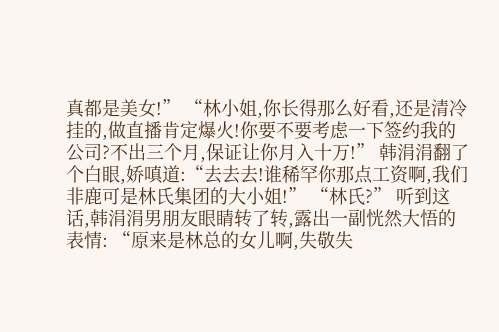真都是美女!” “林小姐,你长得那么好看,还是清冷挂的,做直播肯定爆火!你要不要考虑一下签约我的公司?不出三个月,保证让你月入十万!” 韩涓涓翻了个白眼,娇嗔道:“去去去!谁稀罕你那点工资啊,我们非鹿可是林氏集团的大小姐!” “林氏?” 听到这话,韩涓涓男朋友眼睛转了转,露出一副恍然大悟的表情: “原来是林总的女儿啊,失敬失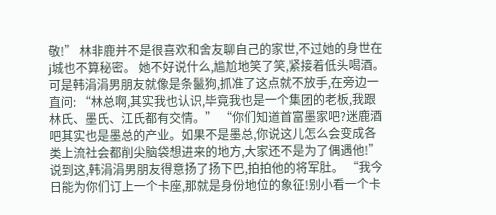敬!” 林非鹿并不是很喜欢和舍友聊自己的家世,不过她的身世在j城也不算秘密。 她不好说什么,尴尬地笑了笑,紧接着低头喝酒。 可是韩涓涓男朋友就像是条鬣狗,抓准了这点就不放手,在旁边一直问: “林总啊,其实我也认识,毕竟我也是一个集团的老板,我跟林氏、墨氏、江氏都有交情。” “你们知道首富墨家吧?迷鹿酒吧其实也是墨总的产业。如果不是墨总,你说这儿怎么会变成各类上流社会都削尖脑袋想进来的地方,大家还不是为了偶遇他!” 说到这,韩涓涓男朋友得意扬了扬下巴,拍拍他的将军肚。 “我今日能为你们订上一个卡座,那就是身份地位的象征!别小看一个卡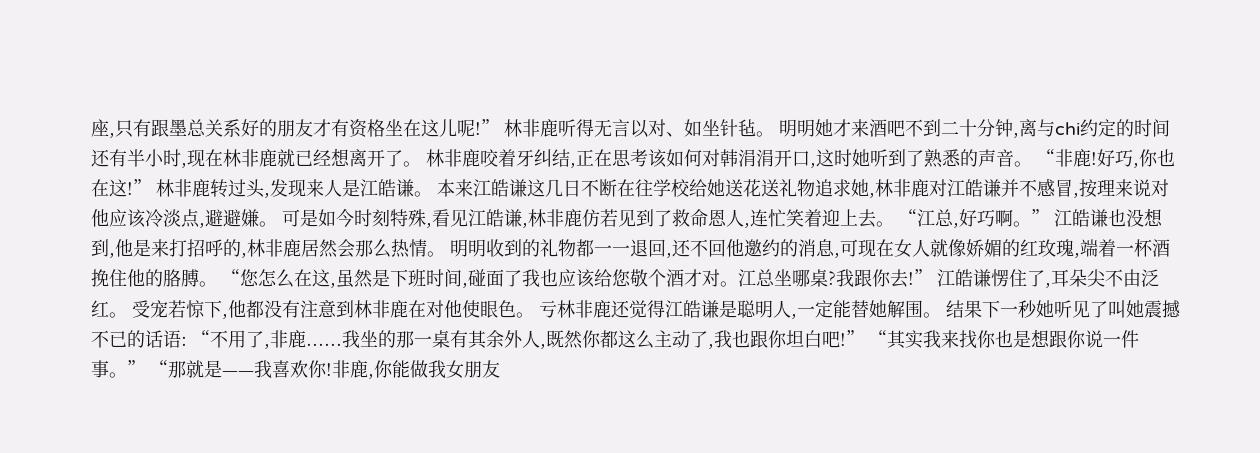座,只有跟墨总关系好的朋友才有资格坐在这儿呢!” 林非鹿听得无言以对、如坐针毡。 明明她才来酒吧不到二十分钟,离与chi约定的时间还有半小时,现在林非鹿就已经想离开了。 林非鹿咬着牙纠结,正在思考该如何对韩涓涓开口,这时她听到了熟悉的声音。 “非鹿!好巧,你也在这!” 林非鹿转过头,发现来人是江皓谦。 本来江皓谦这几日不断在往学校给她送花送礼物追求她,林非鹿对江皓谦并不感冒,按理来说对他应该冷淡点,避避嫌。 可是如今时刻特殊,看见江皓谦,林非鹿仿若见到了救命恩人,连忙笑着迎上去。 “江总,好巧啊。” 江皓谦也没想到,他是来打招呼的,林非鹿居然会那么热情。 明明收到的礼物都一一退回,还不回他邀约的消息,可现在女人就像娇媚的红玫瑰,端着一杯酒挽住他的胳膊。 “您怎么在这,虽然是下班时间,碰面了我也应该给您敬个酒才对。江总坐哪桌?我跟你去!” 江皓谦愣住了,耳朵尖不由泛红。 受宠若惊下,他都没有注意到林非鹿在对他使眼色。 亏林非鹿还觉得江皓谦是聪明人,一定能替她解围。 结果下一秒她听见了叫她震撼不已的话语: “不用了,非鹿......我坐的那一桌有其余外人,既然你都这么主动了,我也跟你坦白吧!” “其实我来找你也是想跟你说一件事。” “那就是——我喜欢你!非鹿,你能做我女朋友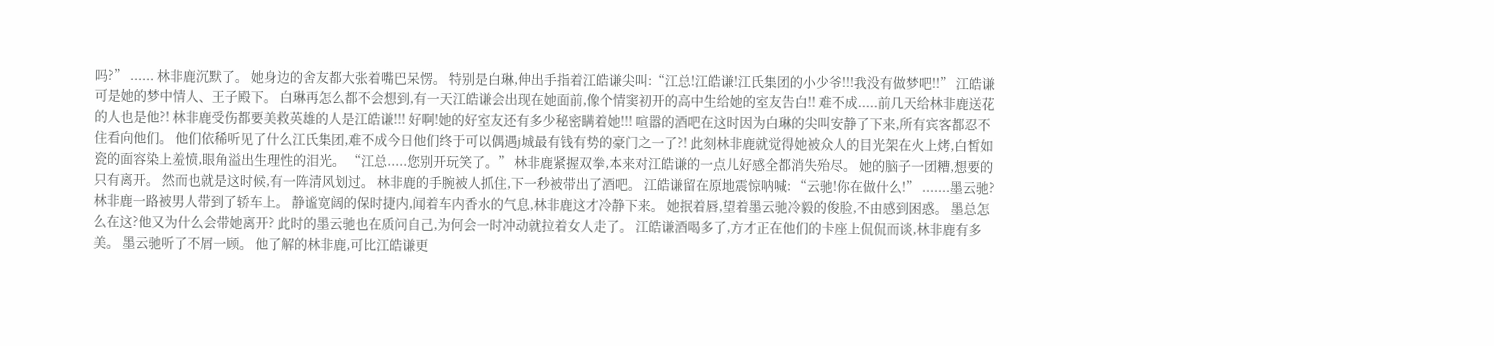吗?” ...... 林非鹿沉默了。 她身边的舍友都大张着嘴巴呆愣。 特别是白琳,伸出手指着江皓谦尖叫:“江总!江皓谦!江氏集团的小少爷!!!我没有做梦吧!!” 江皓谦可是她的梦中情人、王子殿下。 白琳再怎么都不会想到,有一天江皓谦会出现在她面前,像个情窦初开的高中生给她的室友告白!! 难不成.....前几天给林非鹿送花的人也是他?! 林非鹿受伤都要美救英雄的人是江皓谦!!! 好啊!她的好室友还有多少秘密瞒着她!!! 喧嚣的酒吧在这时因为白琳的尖叫安静了下来,所有宾客都忍不住看向他们。 他们依稀听见了什么江氏集团,难不成今日他们终于可以偶遇j城最有钱有势的豪门之一了?! 此刻林非鹿就觉得她被众人的目光架在火上烤,白皙如瓷的面容染上羞愤,眼角溢出生理性的泪光。 “江总.....您别开玩笑了。” 林非鹿紧握双拳,本来对江皓谦的一点儿好感全都消失殆尽。 她的脑子一团糟,想要的只有离开。 然而也就是这时候,有一阵清风划过。 林非鹿的手腕被人抓住,下一秒被带出了酒吧。 江皓谦留在原地震惊呐喊: “云驰!你在做什么!” .......墨云驰? 林非鹿一路被男人带到了轿车上。 静谧宽阔的保时捷内,闻着车内香水的气息,林非鹿这才冷静下来。 她抿着唇,望着墨云驰冷毅的俊脸,不由感到困惑。 墨总怎么在这?他又为什么会带她离开? 此时的墨云驰也在质问自己,为何会一时冲动就拉着女人走了。 江皓谦酒喝多了,方才正在他们的卡座上侃侃而谈,林非鹿有多美。 墨云驰听了不屑一顾。 他了解的林非鹿,可比江皓谦更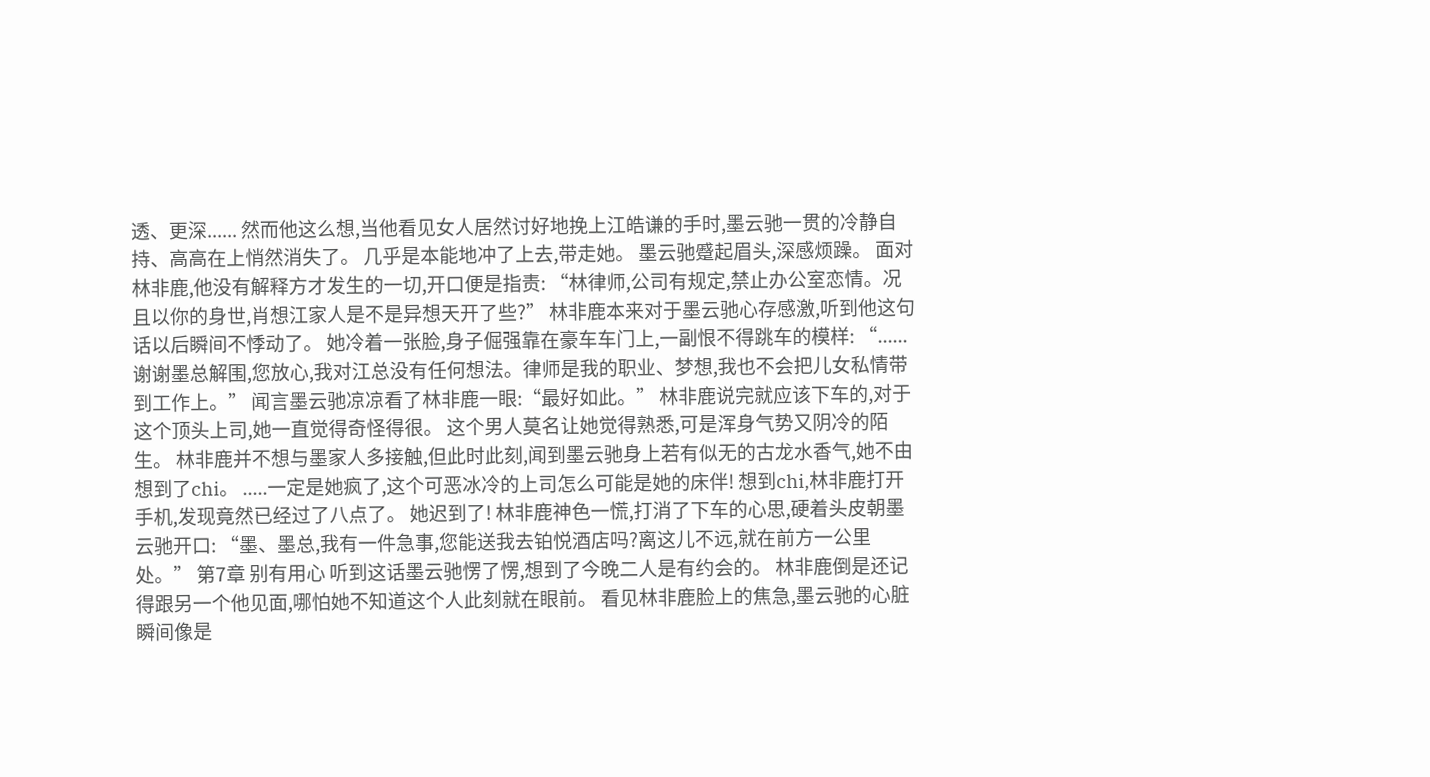透、更深...... 然而他这么想,当他看见女人居然讨好地挽上江皓谦的手时,墨云驰一贯的冷静自持、高高在上悄然消失了。 几乎是本能地冲了上去,带走她。 墨云驰蹙起眉头,深感烦躁。 面对林非鹿,他没有解释方才发生的一切,开口便是指责: “林律师,公司有规定,禁止办公室恋情。况且以你的身世,肖想江家人是不是异想天开了些?” 林非鹿本来对于墨云驰心存感激,听到他这句话以后瞬间不悸动了。 她冷着一张脸,身子倔强靠在豪车车门上,一副恨不得跳车的模样: “......谢谢墨总解围,您放心,我对江总没有任何想法。律师是我的职业、梦想,我也不会把儿女私情带到工作上。” 闻言墨云驰凉凉看了林非鹿一眼:“最好如此。” 林非鹿说完就应该下车的,对于这个顶头上司,她一直觉得奇怪得很。 这个男人莫名让她觉得熟悉,可是浑身气势又阴冷的陌生。 林非鹿并不想与墨家人多接触,但此时此刻,闻到墨云驰身上若有似无的古龙水香气,她不由想到了chi。 .....一定是她疯了,这个可恶冰冷的上司怎么可能是她的床伴! 想到chi,林非鹿打开手机,发现竟然已经过了八点了。 她迟到了! 林非鹿神色一慌,打消了下车的心思,硬着头皮朝墨云驰开口: “墨、墨总,我有一件急事,您能送我去铂悦酒店吗?离这儿不远,就在前方一公里处。” 第7章 别有用心 听到这话墨云驰愣了愣,想到了今晚二人是有约会的。 林非鹿倒是还记得跟另一个他见面,哪怕她不知道这个人此刻就在眼前。 看见林非鹿脸上的焦急,墨云驰的心脏瞬间像是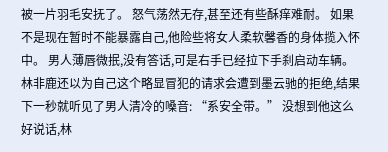被一片羽毛安抚了。 怒气荡然无存,甚至还有些酥痒难耐。 如果不是现在暂时不能暴露自己,他险些将女人柔软馨香的身体揽入怀中。 男人薄唇微抿,没有答话,可是右手已经拉下手刹启动车辆。 林非鹿还以为自己这个略显冒犯的请求会遭到墨云驰的拒绝,结果下一秒就听见了男人清冷的嗓音: “系安全带。” 没想到他这么好说话,林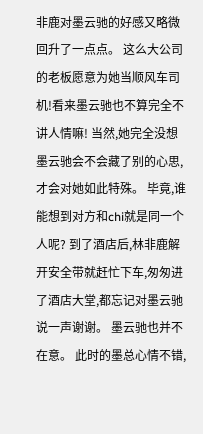非鹿对墨云驰的好感又略微回升了一点点。 这么大公司的老板愿意为她当顺风车司机!看来墨云驰也不算完全不讲人情嘛! 当然,她完全没想墨云驰会不会藏了别的心思,才会对她如此特殊。 毕竟,谁能想到对方和chi就是同一个人呢? 到了酒店后,林非鹿解开安全带就赶忙下车,匆匆进了酒店大堂,都忘记对墨云驰说一声谢谢。 墨云驰也并不在意。 此时的墨总心情不错,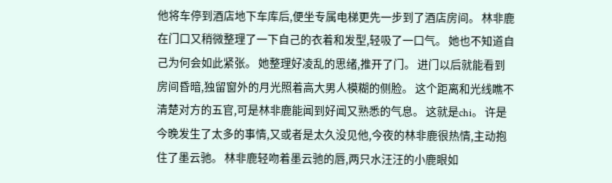他将车停到酒店地下车库后,便坐专属电梯更先一步到了酒店房间。 林非鹿在门口又稍微整理了一下自己的衣着和发型,轻吸了一口气。 她也不知道自己为何会如此紧张。 她整理好凌乱的思绪,推开了门。 进门以后就能看到房间昏暗,独留窗外的月光照着高大男人模糊的侧脸。 这个距离和光线瞧不清楚对方的五官,可是林非鹿能闻到好闻又熟悉的气息。 这就是chi。 许是今晚发生了太多的事情,又或者是太久没见他,今夜的林非鹿很热情,主动抱住了墨云驰。 林非鹿轻吻着墨云驰的唇,两只水汪汪的小鹿眼如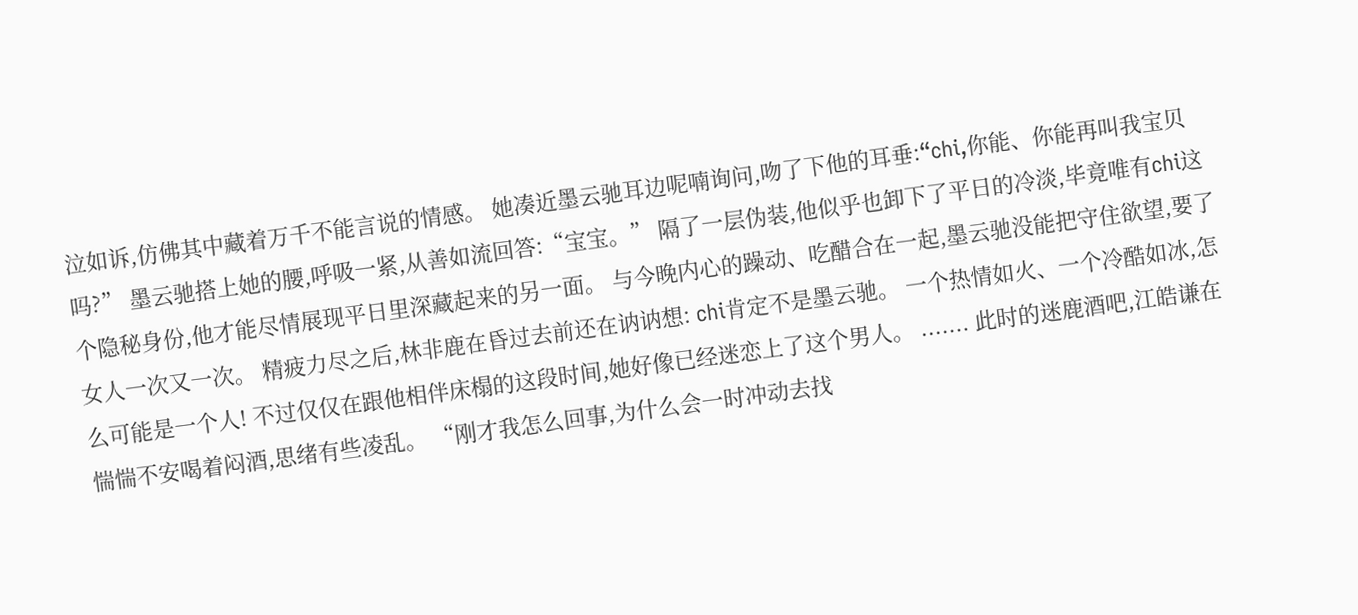泣如诉,仿佛其中藏着万千不能言说的情感。 她凑近墨云驰耳边呢喃询问,吻了下他的耳垂:“chi,你能、你能再叫我宝贝吗?” 墨云驰搭上她的腰,呼吸一紧,从善如流回答:“宝宝。” 隔了一层伪装,他似乎也卸下了平日的冷淡,毕竟唯有chi这个隐秘身份,他才能尽情展现平日里深藏起来的另一面。 与今晚内心的躁动、吃醋合在一起,墨云驰没能把守住欲望,要了女人一次又一次。 精疲力尽之后,林非鹿在昏过去前还在讷讷想: chi肯定不是墨云驰。 一个热情如火、一个冷酷如冰,怎么可能是一个人! 不过仅仅在跟他相伴床榻的这段时间,她好像已经迷恋上了这个男人。 ....... 此时的迷鹿酒吧,江皓谦在惴惴不安喝着闷酒,思绪有些凌乱。 “刚才我怎么回事,为什么会一时冲动去找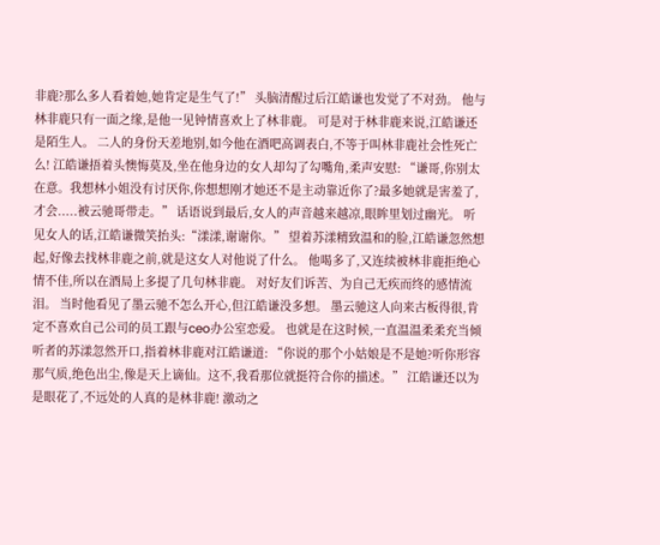非鹿?那么多人看着她,她肯定是生气了!” 头脑清醒过后江皓谦也发觉了不对劲。 他与林非鹿只有一面之缘,是他一见钟情喜欢上了林非鹿。 可是对于林非鹿来说,江皓谦还是陌生人。 二人的身份天差地别,如今他在酒吧高调表白,不等于叫林非鹿社会性死亡么! 江皓谦捂着头懊悔莫及,坐在他身边的女人却勾了勾嘴角,柔声安慰: “谦哥,你别太在意。我想林小姐没有讨厌你,你想想刚才她还不是主动靠近你了?最多她就是害羞了,才会.....被云驰哥带走。” 话语说到最后,女人的声音越来越凉,眼眸里划过幽光。 听见女人的话,江皓谦微笑抬头:“漾漾,谢谢你。” 望着苏漾精致温和的脸,江皓谦忽然想起,好像去找林非鹿之前,就是这女人对他说了什么。 他喝多了,又连续被林非鹿拒绝心情不佳,所以在酒局上多提了几句林非鹿。 对好友们诉苦、为自己无疾而终的感情流泪。 当时他看见了墨云驰不怎么开心,但江皓谦没多想。 墨云驰这人向来古板得很,肯定不喜欢自己公司的员工跟与ceo办公室恋爱。 也就是在这时候,一直温温柔柔充当倾听者的苏漾忽然开口,指着林非鹿对江皓谦道: “你说的那个小姑娘是不是她?听你形容那气质,绝色出尘,像是天上谪仙。这不,我看那位就挺符合你的描述。” 江皓谦还以为是眼花了,不远处的人真的是林非鹿! 激动之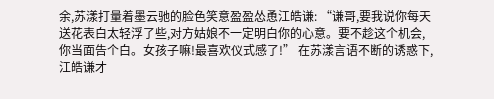余,苏漾打量着墨云驰的脸色笑意盈盈怂恿江皓谦: “谦哥,要我说你每天送花表白太轻浮了些,对方姑娘不一定明白你的心意。要不趁这个机会,你当面告个白。女孩子嘛!最喜欢仪式感了!” 在苏漾言语不断的诱惑下,江皓谦才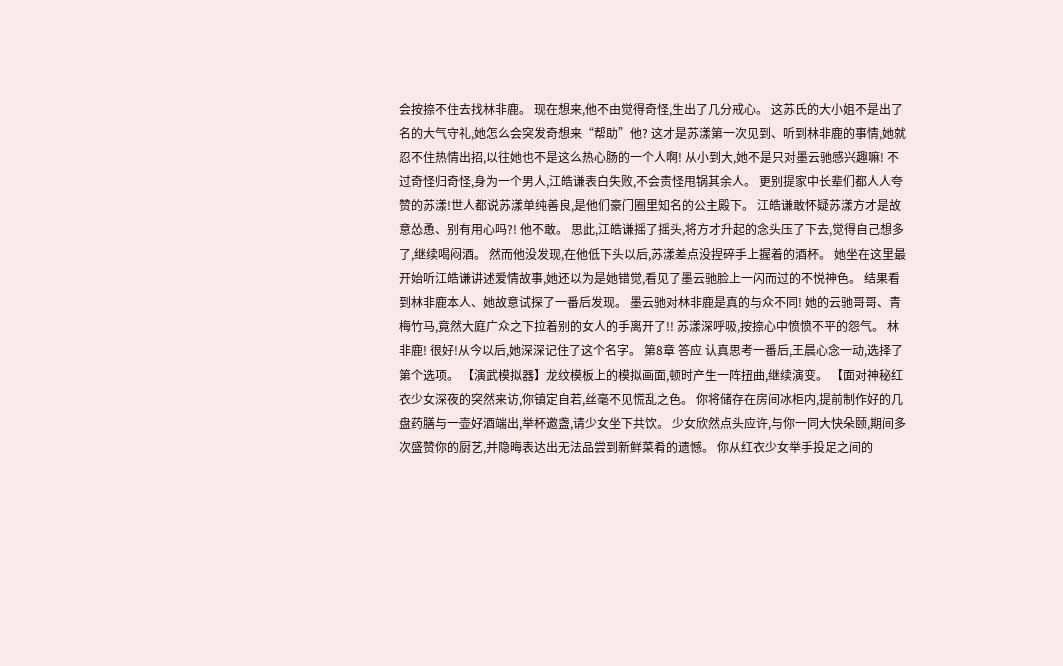会按捺不住去找林非鹿。 现在想来,他不由觉得奇怪,生出了几分戒心。 这苏氏的大小姐不是出了名的大气守礼,她怎么会突发奇想来“帮助”他? 这才是苏漾第一次见到、听到林非鹿的事情,她就忍不住热情出招,以往她也不是这么热心肠的一个人啊! 从小到大,她不是只对墨云驰感兴趣嘛! 不过奇怪归奇怪,身为一个男人,江皓谦表白失败,不会责怪甩锅其余人。 更别提家中长辈们都人人夸赞的苏漾!世人都说苏漾单纯善良,是他们豪门圈里知名的公主殿下。 江皓谦敢怀疑苏漾方才是故意怂恿、别有用心吗?! 他不敢。 思此,江皓谦摇了摇头,将方才升起的念头压了下去,觉得自己想多了,继续喝闷酒。 然而他没发现,在他低下头以后,苏漾差点没捏碎手上握着的酒杯。 她坐在这里最开始听江皓谦讲述爱情故事,她还以为是她错觉,看见了墨云驰脸上一闪而过的不悦神色。 结果看到林非鹿本人、她故意试探了一番后发现。 墨云驰对林非鹿是真的与众不同! 她的云驰哥哥、青梅竹马,竟然大庭广众之下拉着别的女人的手离开了!! 苏漾深呼吸,按捺心中愤愤不平的怨气。 林非鹿! 很好!从今以后,她深深记住了这个名字。 第8章 答应 认真思考一番后,王晨心念一动,选择了第个选项。 【演武模拟器】龙纹模板上的模拟画面,顿时产生一阵扭曲,继续演变。 【面对神秘红衣少女深夜的突然来访,你镇定自若,丝毫不见慌乱之色。 你将储存在房间冰柜内,提前制作好的几盘药膳与一壶好酒端出,举杯邀盏,请少女坐下共饮。 少女欣然点头应许,与你一同大快朵颐,期间多次盛赞你的厨艺,并隐晦表达出无法品尝到新鲜菜肴的遗憾。 你从红衣少女举手投足之间的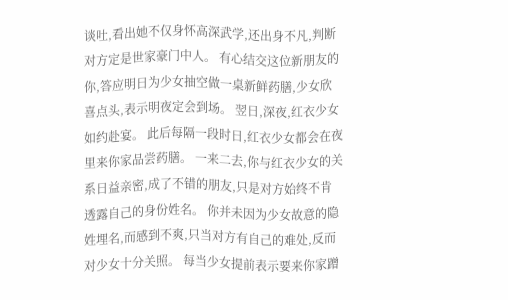谈吐,看出她不仅身怀高深武学,还出身不凡,判断对方定是世家豪门中人。 有心结交这位新朋友的你,答应明日为少女抽空做一桌新鲜药膳,少女欣喜点头,表示明夜定会到场。 翌日,深夜,红衣少女如约赴宴。 此后每隔一段时日,红衣少女都会在夜里来你家品尝药膳。 一来二去,你与红衣少女的关系日益亲密,成了不错的朋友,只是对方始终不肯透露自己的身份姓名。 你并未因为少女故意的隐姓埋名,而感到不爽,只当对方有自己的难处,反而对少女十分关照。 每当少女提前表示要来你家蹭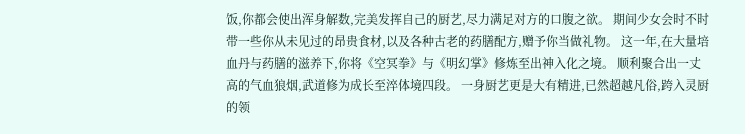饭,你都会使出浑身解数,完美发挥自己的厨艺,尽力满足对方的口腹之欲。 期间少女会时不时带一些你从未见过的昂贵食材,以及各种古老的药膳配方,赠予你当做礼物。 这一年,在大量培血丹与药膳的滋养下,你将《空冥拳》与《明幻掌》修炼至出神入化之境。 顺利聚合出一丈高的气血狼烟,武道修为成长至淬体境四段。 一身厨艺更是大有精进,已然超越凡俗,跨入灵厨的领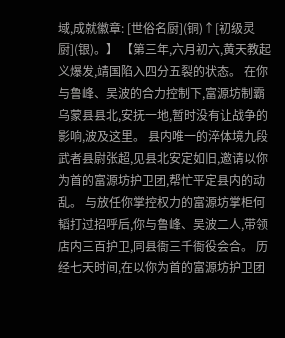域,成就徽章: [世俗名厨](铜)↑[初级灵厨](银)。】 【第三年,六月初六,黄天教起义爆发,靖国陷入四分五裂的状态。 在你与鲁峰、吴波的合力控制下,富源坊制霸乌蒙县县北,安抚一地,暂时没有让战争的影响,波及这里。 县内唯一的淬体境九段武者县尉张超,见县北安定如旧,邀请以你为首的富源坊护卫团,帮忙平定县内的动乱。 与放任你掌控权力的富源坊掌柜何韬打过招呼后,你与鲁峰、吴波二人,带领店内三百护卫,同县衙三千衙役会合。 历经七天时间,在以你为首的富源坊护卫团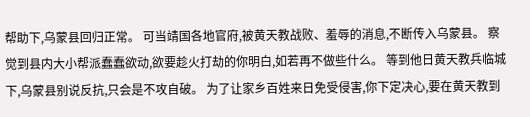帮助下,乌蒙县回归正常。 可当靖国各地官府,被黄天教战败、羞辱的消息,不断传入乌蒙县。 察觉到县内大小帮派蠢蠢欲动,欲要趁火打劫的你明白,如若再不做些什么。 等到他日黄天教兵临城下,乌蒙县别说反抗,只会是不攻自破。 为了让家乡百姓来日免受侵害,你下定决心,要在黄天教到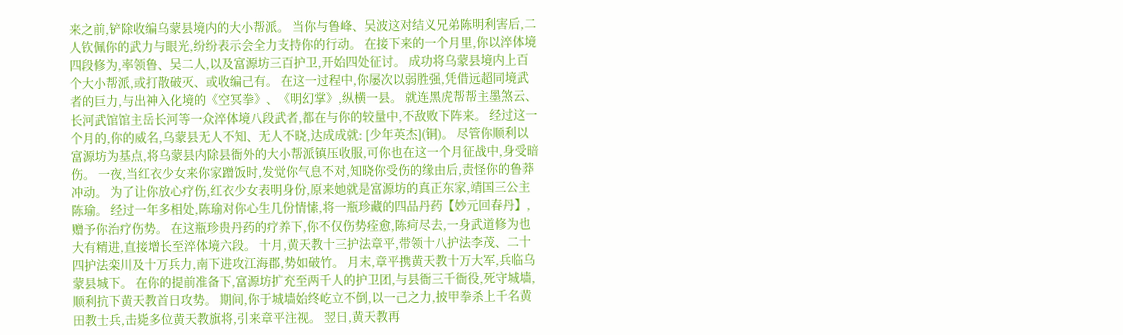来之前,铲除收编乌蒙县境内的大小帮派。 当你与鲁峰、吴波这对结义兄弟陈明利害后,二人钦佩你的武力与眼光,纷纷表示会全力支持你的行动。 在接下来的一个月里,你以淬体境四段修为,率领鲁、吴二人,以及富源坊三百护卫,开始四处征讨。 成功将乌蒙县境内上百个大小帮派,或打散破灭、或收编己有。 在这一过程中,你屡次以弱胜强,凭借远超同境武者的巨力,与出神入化境的《空冥拳》、《明幻掌》,纵横一县。 就连黑虎帮帮主墨煞云、长河武馆馆主岳长河等一众淬体境八段武者,都在与你的较量中,不敌败下阵来。 经过这一个月的,你的威名,乌蒙县无人不知、无人不晓,达成成就: [少年英杰](铜)。 尽管你顺利以富源坊为基点,将乌蒙县内除县衙外的大小帮派镇压收服,可你也在这一个月征战中,身受暗伤。 一夜,当红衣少女来你家蹭饭时,发觉你气息不对,知晓你受伤的缘由后,责怪你的鲁莽冲动。 为了让你放心疗伤,红衣少女表明身份,原来她就是富源坊的真正东家,靖国三公主陈瑜。 经过一年多相处,陈瑜对你心生几份情愫,将一瓶珍藏的四品丹药【妙元回春丹】,赠予你治疗伤势。 在这瓶珍贵丹药的疗养下,你不仅伤势痊愈,陈疴尽去,一身武道修为也大有精进,直接增长至淬体境六段。 十月,黄天教十三护法章平,带领十八护法李茂、二十四护法栾川及十万兵力,南下进攻江海郡,势如破竹。 月末,章平携黄天教十万大军,兵临乌蒙县城下。 在你的提前准备下,富源坊扩充至两千人的护卫团,与县衙三千衙役,死守城墙,顺利抗下黄天教首日攻势。 期间,你于城墙始终屹立不倒,以一己之力,披甲拳杀上千名黄田教士兵,击毙多位黄天教旗将,引来章平注视。 翌日,黄天教再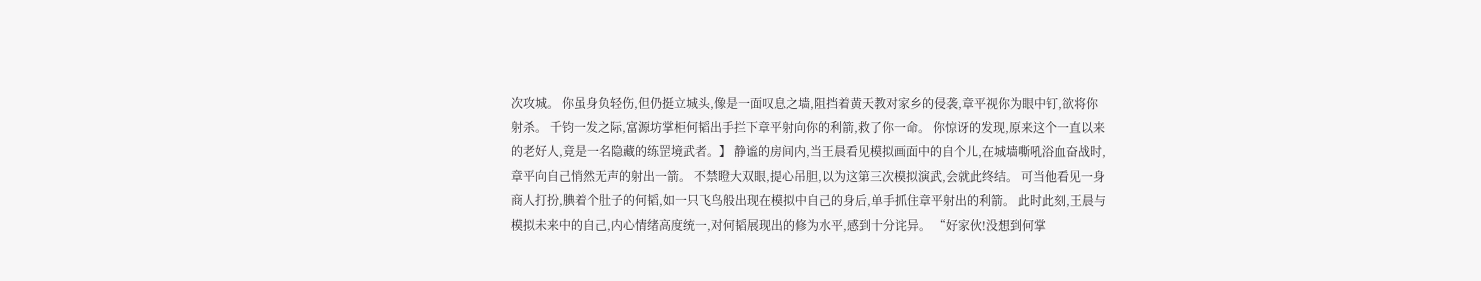次攻城。 你虽身负轻伤,但仍挺立城头,像是一面叹息之墙,阻挡着黄天教对家乡的侵袭,章平视你为眼中钉,欲将你射杀。 千钧一发之际,富源坊掌柜何韬出手拦下章平射向你的利箭,救了你一命。 你惊讶的发现,原来这个一直以来的老好人,竟是一名隐藏的练罡境武者。】 静谧的房间内,当王晨看见模拟画面中的自个儿,在城墙嘶吼浴血奋战时,章平向自己悄然无声的射出一箭。 不禁瞪大双眼,提心吊胆,以为这第三次模拟演武,会就此终结。 可当他看见一身商人打扮,腆着个肚子的何韬,如一只飞鸟般出现在模拟中自己的身后,单手抓住章平射出的利箭。 此时此刻,王晨与模拟未来中的自己,内心情绪高度统一,对何韬展现出的修为水平,感到十分诧异。 “好家伙!没想到何掌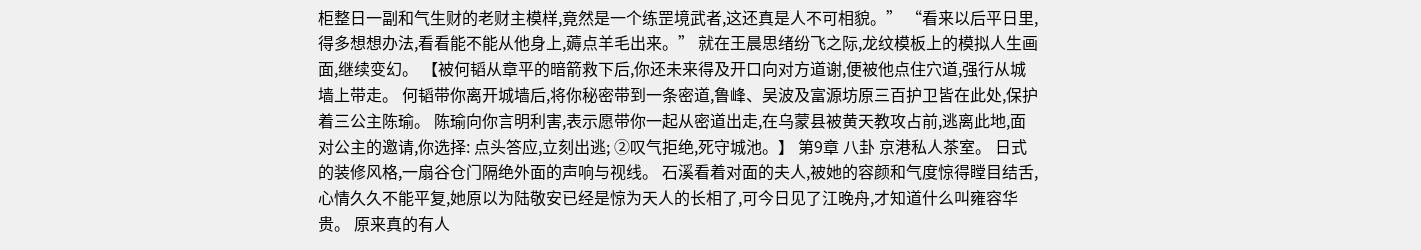柜整日一副和气生财的老财主模样,竟然是一个练罡境武者,这还真是人不可相貌。” “看来以后平日里,得多想想办法,看看能不能从他身上,薅点羊毛出来。” 就在王晨思绪纷飞之际,龙纹模板上的模拟人生画面,继续变幻。 【被何韬从章平的暗箭救下后,你还未来得及开口向对方道谢,便被他点住穴道,强行从城墙上带走。 何韬带你离开城墙后,将你秘密带到一条密道,鲁峰、吴波及富源坊原三百护卫皆在此处,保护着三公主陈瑜。 陈瑜向你言明利害,表示愿带你一起从密道出走,在乌蒙县被黄天教攻占前,逃离此地,面对公主的邀请,你选择: 点头答应,立刻出逃; ②叹气拒绝,死守城池。】 第9章 八卦 京港私人茶室。 日式的装修风格,一扇谷仓门隔绝外面的声响与视线。 石溪看着对面的夫人,被她的容颜和气度惊得瞠目结舌,心情久久不能平复,她原以为陆敬安已经是惊为天人的长相了,可今日见了江晚舟,才知道什么叫雍容华贵。 原来真的有人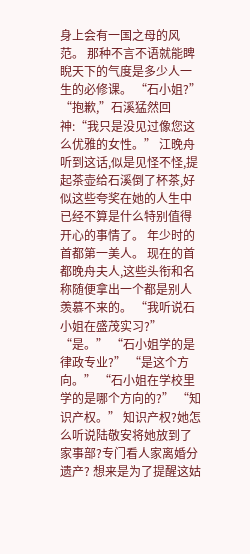身上会有一国之母的风范。 那种不言不语就能睥睨天下的气度是多少人一生的必修课。 “石小姐?” “抱歉,”石溪猛然回神:“我只是没见过像您这么优雅的女性。” 江晚舟听到这话,似是见怪不怪,提起茶壶给石溪倒了杯茶,好似这些夸奖在她的人生中已经不算是什么特别值得开心的事情了。 年少时的首都第一美人。 现在的首都晚舟夫人,这些头衔和名称随便拿出一个都是别人羡慕不来的。 “我听说石小姐在盛茂实习?” “是。” “石小姐学的是律政专业?” “是这个方向。” “石小姐在学校里学的是哪个方向的?” “知识产权。” 知识产权?她怎么听说陆敬安将她放到了家事部?专门看人家离婚分遗产? 想来是为了提醒这姑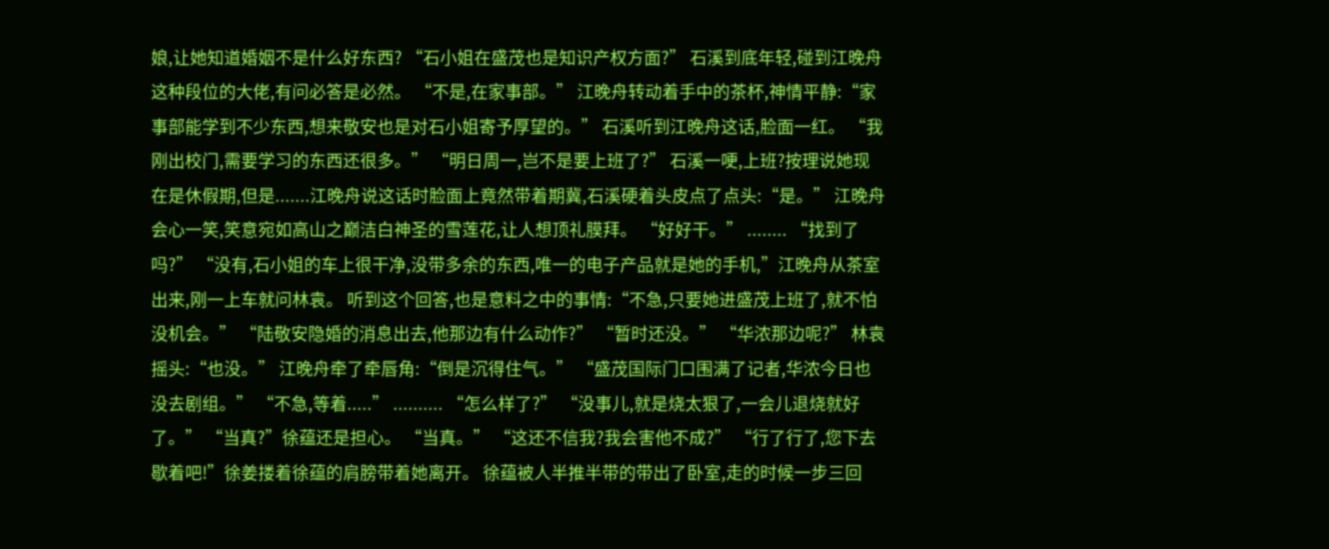娘,让她知道婚姻不是什么好东西? “石小姐在盛茂也是知识产权方面?” 石溪到底年轻,碰到江晚舟这种段位的大佬,有问必答是必然。 “不是,在家事部。” 江晚舟转动着手中的茶杯,神情平静:“家事部能学到不少东西,想来敬安也是对石小姐寄予厚望的。” 石溪听到江晚舟这话,脸面一红。 “我刚出校门,需要学习的东西还很多。” “明日周一,岂不是要上班了?” 石溪一哽,上班?按理说她现在是休假期,但是.......江晚舟说这话时脸面上竟然带着期冀,石溪硬着头皮点了点头:“是。” 江晚舟会心一笑,笑意宛如高山之巅洁白神圣的雪莲花,让人想顶礼膜拜。 “好好干。” ........ “找到了吗?” “没有,石小姐的车上很干净,没带多余的东西,唯一的电子产品就是她的手机,”江晚舟从茶室出来,刚一上车就问林袁。 听到这个回答,也是意料之中的事情:“不急,只要她进盛茂上班了,就不怕没机会。” “陆敬安隐婚的消息出去,他那边有什么动作?” “暂时还没。” “华浓那边呢?” 林袁摇头:“也没。” 江晚舟牵了牵唇角:“倒是沉得住气。” “盛茂国际门口围满了记者,华浓今日也没去剧组。” “不急,等着.....” .......... “怎么样了?” “没事儿,就是烧太狠了,一会儿退烧就好了。” “当真?”徐蕴还是担心。 “当真。” “这还不信我?我会害他不成?” “行了行了,您下去歇着吧!”徐姜搂着徐蕴的肩膀带着她离开。 徐蕴被人半推半带的带出了卧室,走的时候一步三回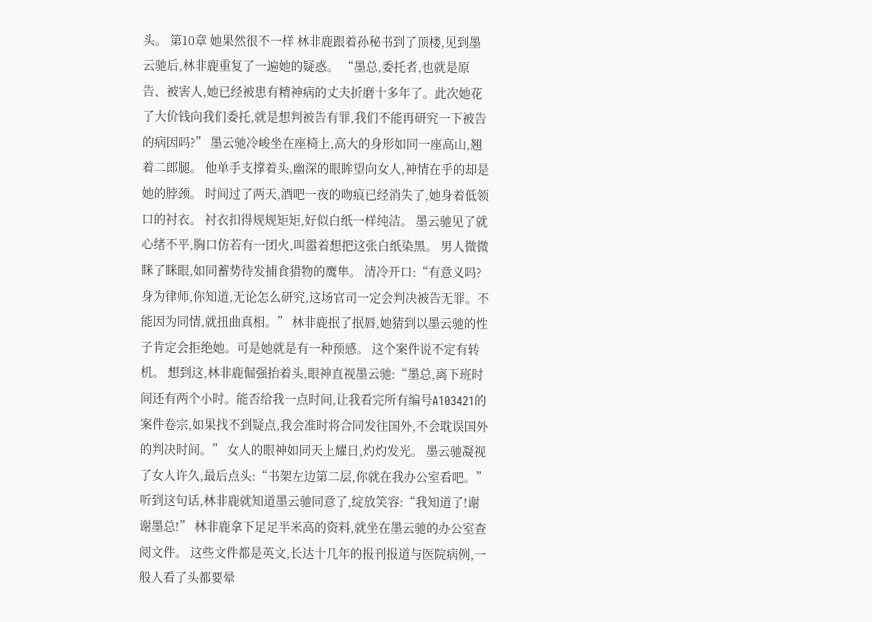头。 第10章 她果然很不一样 林非鹿跟着孙秘书到了顶楼,见到墨云驰后,林非鹿重复了一遍她的疑惑。 “墨总,委托者,也就是原告、被害人,她已经被患有精神病的丈夫折磨十多年了。此次她花了大价钱向我们委托,就是想判被告有罪,我们不能再研究一下被告的病因吗?” 墨云驰冷峻坐在座椅上,高大的身形如同一座高山,翘着二郎腿。 他单手支撑着头,幽深的眼眸望向女人,神情在乎的却是她的脖颈。 时间过了两天,酒吧一夜的吻痕已经消失了,她身着低领口的衬衣。 衬衣扣得规规矩矩,好似白纸一样纯洁。 墨云驰见了就心绪不平,胸口仿若有一团火,叫嚣着想把这张白纸染黑。 男人微微眯了眯眼,如同蓄势待发捕食猎物的鹰隼。 清冷开口:“有意义吗?身为律师,你知道,无论怎么研究,这场官司一定会判决被告无罪。不能因为同情,就扭曲真相。” 林非鹿抿了抿唇,她猜到以墨云驰的性子肯定会拒绝她。可是她就是有一种预感。 这个案件说不定有转机。 想到这,林非鹿倔强抬着头,眼神直视墨云驰:“墨总,离下班时间还有两个小时。能否给我一点时间,让我看完所有编号A103421的案件卷宗,如果找不到疑点,我会准时将合同发往国外,不会耽误国外的判决时间。” 女人的眼神如同天上耀日,灼灼发光。 墨云驰凝视了女人许久,最后点头:“书架左边第二层,你就在我办公室看吧。” 听到这句话,林非鹿就知道墨云驰同意了,绽放笑容:“我知道了!谢谢墨总!” 林非鹿拿下足足半米高的资料,就坐在墨云驰的办公室查阅文件。 这些文件都是英文,长达十几年的报刊报道与医院病例,一般人看了头都要晕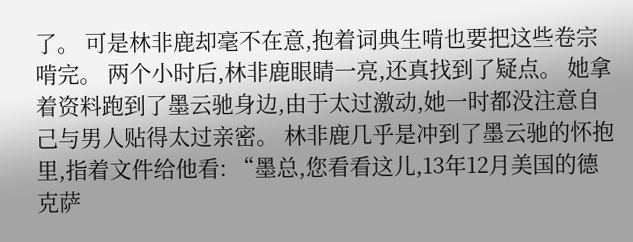了。 可是林非鹿却毫不在意,抱着词典生啃也要把这些卷宗啃完。 两个小时后,林非鹿眼睛一亮,还真找到了疑点。 她拿着资料跑到了墨云驰身边,由于太过激动,她一时都没注意自己与男人贴得太过亲密。 林非鹿几乎是冲到了墨云驰的怀抱里,指着文件给他看: “墨总,您看看这儿,13年12月美国的德克萨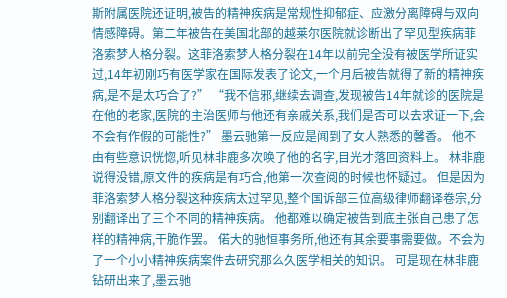斯附属医院还证明,被告的精神疾病是常规性抑郁症、应激分离障碍与双向情感障碍。第二年被告在美国北部的越莱尔医院就诊断出了罕见型疾病菲洛索梦人格分裂。这菲洛索梦人格分裂在14年以前完全没有被医学所证实过,14年初刚巧有医学家在国际发表了论文,一个月后被告就得了新的精神疾病,是不是太巧合了?” “我不信邪,继续去调查,发现被告14年就诊的医院是在他的老家,医院的主治医师与他还有亲戚关系,我们是否可以去求证一下,会不会有作假的可能性?” 墨云驰第一反应是闻到了女人熟悉的馨香。 他不由有些意识恍惚,听见林非鹿多次唤了他的名字,目光才落回资料上。 林非鹿说得没错,原文件的疾病是有巧合,他第一次查阅的时候也怀疑过。 但是因为菲洛索梦人格分裂这种疾病太过罕见,整个国诉部三位高级律师翻译卷宗,分别翻译出了三个不同的精神疾病。 他都难以确定被告到底主张自己患了怎样的精神病,干脆作罢。 偌大的驰恒事务所,他还有其余要事需要做。不会为了一个小小精神疾病案件去研究那么久医学相关的知识。 可是现在林非鹿钻研出来了,墨云驰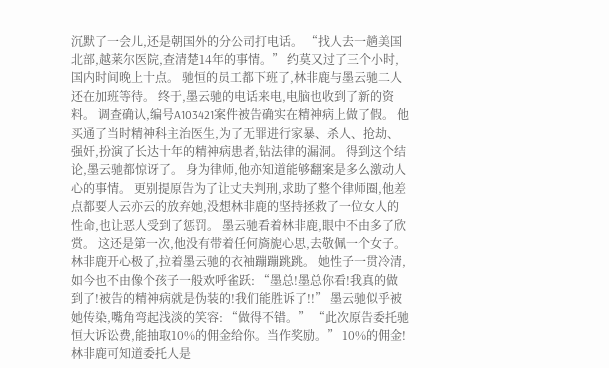沉默了一会儿,还是朝国外的分公司打电话。 “找人去一趟美国北部,越莱尔医院,查清楚14年的事情。” 约莫又过了三个小时,国内时间晚上十点。 驰恒的员工都下班了,林非鹿与墨云驰二人还在加班等待。 终于,墨云驰的电话来电,电脑也收到了新的资料。 调查确认,编号A103421案件被告确实在精神病上做了假。 他买通了当时精神科主治医生,为了无罪进行家暴、杀人、抢劫、强奸,扮演了长达十年的精神病患者,钻法律的漏洞。 得到这个结论,墨云驰都惊讶了。 身为律师,他亦知道能够翻案是多么激动人心的事情。 更别提原告为了让丈夫判刑,求助了整个律师圈,他差点都要人云亦云的放弃她,没想林非鹿的坚持拯救了一位女人的性命,也让恶人受到了惩罚。 墨云驰看着林非鹿,眼中不由多了欣赏。 这还是第一次,他没有带着任何旖旎心思,去敬佩一个女子。 林非鹿开心极了,拉着墨云驰的衣袖蹦蹦跳跳。 她性子一贯冷清,如今也不由像个孩子一般欢呼雀跃: “墨总!墨总你看!我真的做到了!被告的精神病就是伪装的!我们能胜诉了!!” 墨云驰似乎被她传染,嘴角弯起浅淡的笑容: “做得不错。” “此次原告委托驰恒大诉讼费,能抽取10%的佣金给你。当作奖励。” 10%的佣金! 林非鹿可知道委托人是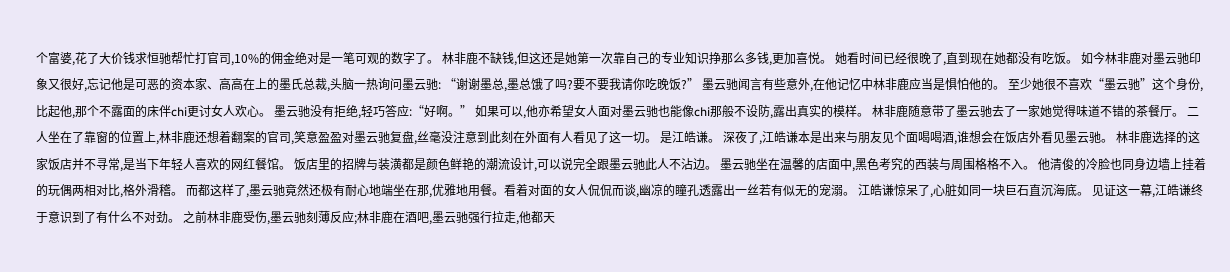个富婆,花了大价钱求恒驰帮忙打官司,10%的佣金绝对是一笔可观的数字了。 林非鹿不缺钱,但这还是她第一次靠自己的专业知识挣那么多钱,更加喜悦。 她看时间已经很晚了,直到现在她都没有吃饭。 如今林非鹿对墨云驰印象又很好,忘记他是可恶的资本家、高高在上的墨氏总裁,头脑一热询问墨云驰: “谢谢墨总,墨总饿了吗?要不要我请你吃晚饭?” 墨云驰闻言有些意外,在他记忆中林非鹿应当是惧怕他的。 至少她很不喜欢“墨云驰”这个身份,比起他,那个不露面的床伴chi更讨女人欢心。 墨云驰没有拒绝,轻巧答应:“好啊。” 如果可以,他亦希望女人面对墨云驰也能像chi那般不设防,露出真实的模样。 林非鹿随意带了墨云驰去了一家她觉得味道不错的茶餐厅。 二人坐在了靠窗的位置上,林非鹿还想着翻案的官司,笑意盈盈对墨云驰复盘,丝毫没注意到此刻在外面有人看见了这一切。 是江皓谦。 深夜了,江皓谦本是出来与朋友见个面喝喝酒,谁想会在饭店外看见墨云驰。 林非鹿选择的这家饭店并不寻常,是当下年轻人喜欢的网红餐馆。 饭店里的招牌与装潢都是颜色鲜艳的潮流设计,可以说完全跟墨云驰此人不沾边。 墨云驰坐在温馨的店面中,黑色考究的西装与周围格格不入。 他清俊的冷脸也同身边墙上挂着的玩偶两相对比,格外滑稽。 而都这样了,墨云驰竟然还极有耐心地端坐在那,优雅地用餐。看着对面的女人侃侃而谈,幽凉的瞳孔透露出一丝若有似无的宠溺。 江皓谦惊呆了,心脏如同一块巨石直沉海底。 见证这一幕,江皓谦终于意识到了有什么不对劲。 之前林非鹿受伤,墨云驰刻薄反应;林非鹿在酒吧,墨云驰强行拉走,他都天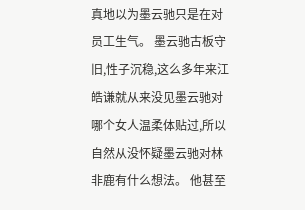真地以为墨云驰只是在对员工生气。 墨云驰古板守旧,性子沉稳,这么多年来江皓谦就从来没见墨云驰对哪个女人温柔体贴过,所以自然从没怀疑墨云驰对林非鹿有什么想法。 他甚至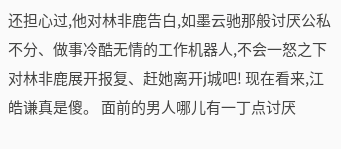还担心过,他对林非鹿告白,如墨云驰那般讨厌公私不分、做事冷酷无情的工作机器人,不会一怒之下对林非鹿展开报复、赶她离开j城吧! 现在看来,江皓谦真是傻。 面前的男人哪儿有一丁点讨厌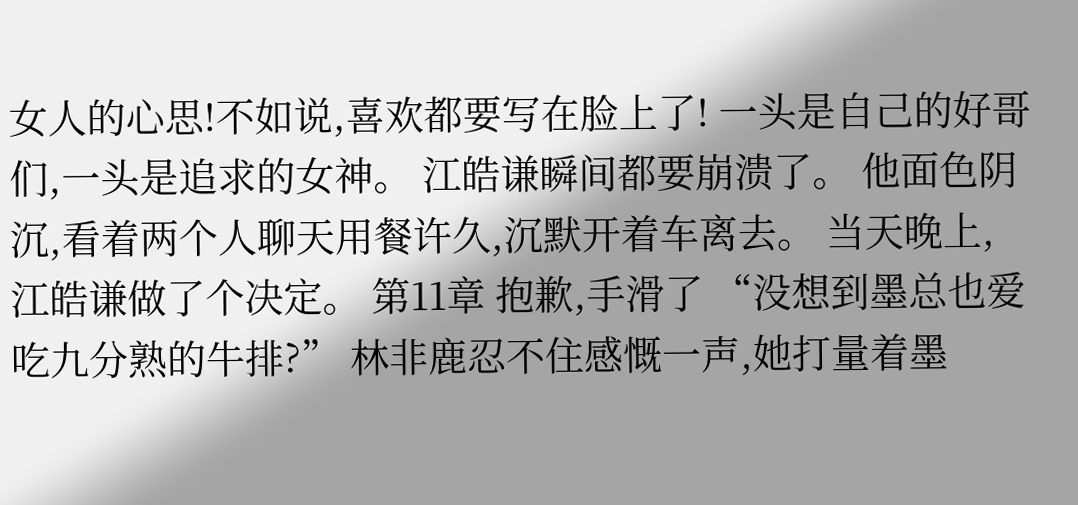女人的心思!不如说,喜欢都要写在脸上了! 一头是自己的好哥们,一头是追求的女神。 江皓谦瞬间都要崩溃了。 他面色阴沉,看着两个人聊天用餐许久,沉默开着车离去。 当天晚上,江皓谦做了个决定。 第11章 抱歉,手滑了 “没想到墨总也爱吃九分熟的牛排?” 林非鹿忍不住感慨一声,她打量着墨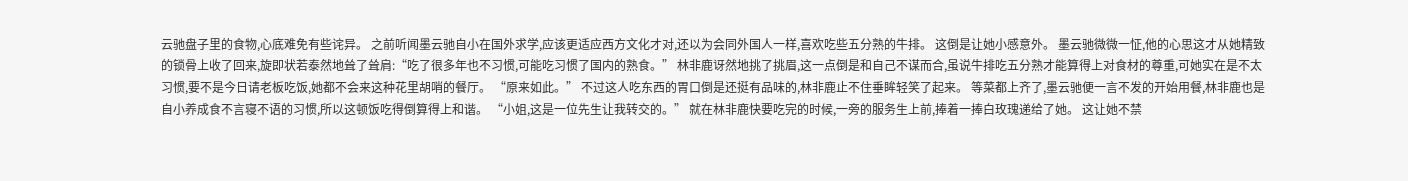云驰盘子里的食物,心底难免有些诧异。 之前听闻墨云驰自小在国外求学,应该更适应西方文化才对,还以为会同外国人一样,喜欢吃些五分熟的牛排。 这倒是让她小感意外。 墨云驰微微一怔,他的心思这才从她精致的锁骨上收了回来,旋即状若泰然地耸了耸肩:“吃了很多年也不习惯,可能吃习惯了国内的熟食。” 林非鹿讶然地挑了挑眉,这一点倒是和自己不谋而合,虽说牛排吃五分熟才能算得上对食材的尊重,可她实在是不太习惯,要不是今日请老板吃饭,她都不会来这种花里胡哨的餐厅。 “原来如此。” 不过这人吃东西的胃口倒是还挺有品味的,林非鹿止不住垂眸轻笑了起来。 等菜都上齐了,墨云驰便一言不发的开始用餐,林非鹿也是自小养成食不言寝不语的习惯,所以这顿饭吃得倒算得上和谐。 “小姐,这是一位先生让我转交的。” 就在林非鹿快要吃完的时候,一旁的服务生上前,捧着一捧白玫瑰递给了她。 这让她不禁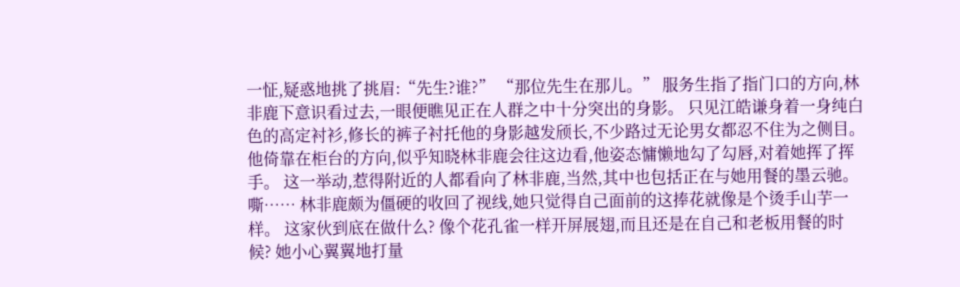一怔,疑惑地挑了挑眉:“先生?谁?” “那位先生在那儿。” 服务生指了指门口的方向,林非鹿下意识看过去,一眼便瞧见正在人群之中十分突出的身影。 只见江皓谦身着一身纯白色的高定衬衫,修长的裤子衬托他的身影越发颀长,不少路过无论男女都忍不住为之侧目。 他倚靠在柜台的方向,似乎知晓林非鹿会往这边看,他姿态慵懒地勾了勾唇,对着她挥了挥手。 这一举动,惹得附近的人都看向了林非鹿,当然,其中也包括正在与她用餐的墨云驰。 嘶…… 林非鹿颇为僵硬的收回了视线,她只觉得自己面前的这捧花就像是个烫手山芋一样。 这家伙到底在做什么? 像个花孔雀一样开屏展翅,而且还是在自己和老板用餐的时候? 她小心翼翼地打量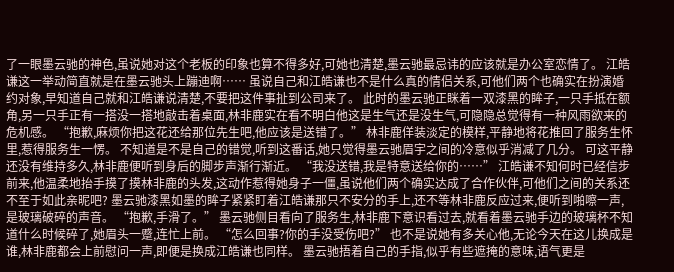了一眼墨云驰的神色,虽说她对这个老板的印象也算不得多好,可她也清楚,墨云驰最忌讳的应该就是办公室恋情了。 江皓谦这一举动简直就是在墨云驰头上蹦迪啊…… 虽说自己和江皓谦也不是什么真的情侣关系,可他们两个也确实在扮演婚约对象,早知道自己就和江皓谦说清楚,不要把这件事扯到公司来了。 此时的墨云驰正眯着一双漆黑的眸子,一只手抵在额角,另一只手正有一搭没一搭地敲击着桌面,林非鹿实在看不明白他这是生气还是没生气,可隐隐总觉得有一种风雨欲来的危机感。 “抱歉,麻烦你把这花还给那位先生吧,他应该是送错了。” 林非鹿佯装淡定的模样,平静地将花推回了服务生怀里,惹得服务生一愣。 不知道是不是自己的错觉,听到这番话,她只觉得墨云驰眉宇之间的冷意似乎消减了几分。 可这平静还没有维持多久,林非鹿便听到身后的脚步声渐行渐近。 “我没送错,我是特意送给你的……” 江皓谦不知何时已经信步前来,他温柔地抬手摸了摸林非鹿的头发,这动作惹得她身子一僵,虽说他们两个确实达成了合作伙伴,可他们之间的关系还不至于如此亲昵吧? 墨云驰漆黑如墨的眸子紧紧盯着江皓谦那只不安分的手上,还不等林非鹿反应过来,便听到啪嚓一声,是玻璃破碎的声音。 “抱歉,手滑了。” 墨云驰侧目看向了服务生,林非鹿下意识看过去,就看着墨云驰手边的玻璃杯不知道什么时候碎了,她眉头一蹙,连忙上前。 “怎么回事?你的手没受伤吧?” 也不是说她有多关心他,无论今天在这儿换成是谁,林非鹿都会上前慰问一声,即便是换成江皓谦也同样。 墨云驰捂着自己的手指,似乎有些遮掩的意味,语气更是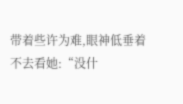带着些许为难,眼神低垂着不去看她:“没什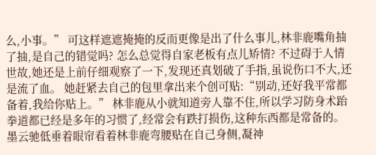么,小事。” 可这样遮遮掩掩的反而更像是出了什么事儿,林非鹿嘴角抽了抽,是自己的错觉吗? 怎么总觉得自家老板有点儿矫情? 不过碍于人情世故,她还是上前仔细观察了一下,发现还真划破了手指,虽说伤口不大,还是流了血。 她赶紧去自己的包里拿出来个创可贴:“别动,还好我平常都备着,我给你贴上。” 林非鹿从小就知道旁人靠不住,所以学习防身术跆拳道都已经是多年的习惯了,经常会有跌打损伤,这种东西都是常备的。 墨云驰低垂着眼帘看着林非鹿弯腰贴在自己身侧,凝神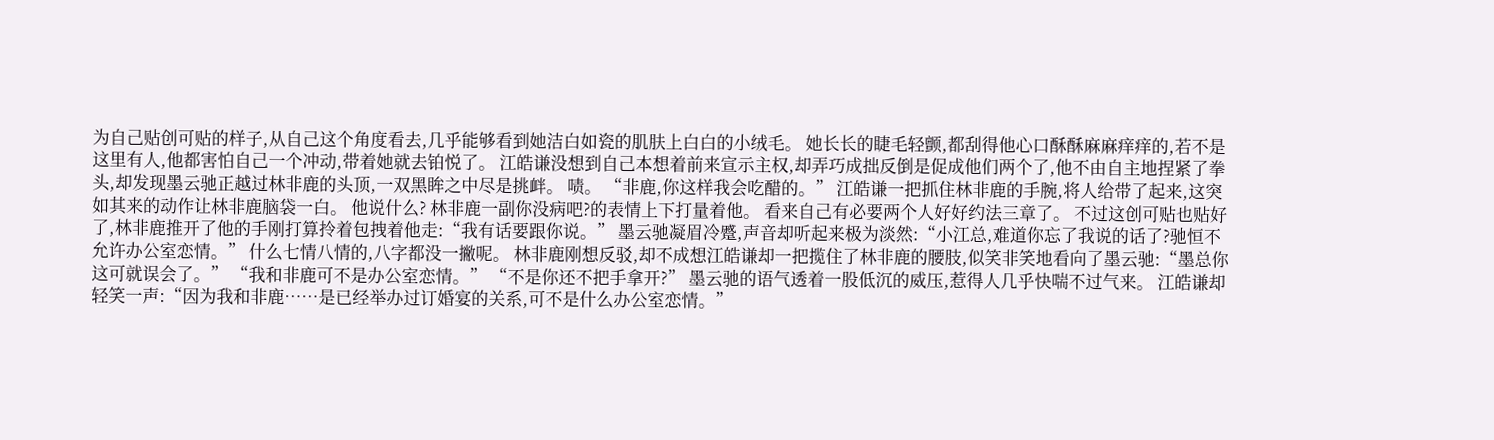为自己贴创可贴的样子,从自己这个角度看去,几乎能够看到她洁白如瓷的肌肤上白白的小绒毛。 她长长的睫毛轻颤,都刮得他心口酥酥麻麻痒痒的,若不是这里有人,他都害怕自己一个冲动,带着她就去铂悦了。 江皓谦没想到自己本想着前来宣示主权,却弄巧成拙反倒是促成他们两个了,他不由自主地捏紧了拳头,却发现墨云驰正越过林非鹿的头顶,一双黑眸之中尽是挑衅。 啧。 “非鹿,你这样我会吃醋的。” 江皓谦一把抓住林非鹿的手腕,将人给带了起来,这突如其来的动作让林非鹿脑袋一白。 他说什么? 林非鹿一副你没病吧?的表情上下打量着他。 看来自己有必要两个人好好约法三章了。 不过这创可贴也贴好了,林非鹿推开了他的手刚打算拎着包拽着他走:“我有话要跟你说。” 墨云驰凝眉冷蹙,声音却听起来极为淡然:“小江总,难道你忘了我说的话了?驰恒不允许办公室恋情。” 什么七情八情的,八字都没一撇呢。 林非鹿刚想反驳,却不成想江皓谦却一把揽住了林非鹿的腰肢,似笑非笑地看向了墨云驰:“墨总你这可就误会了。” “我和非鹿可不是办公室恋情。” “不是你还不把手拿开?” 墨云驰的语气透着一股低沉的威压,惹得人几乎快喘不过气来。 江皓谦却轻笑一声:“因为我和非鹿……是已经举办过订婚宴的关系,可不是什么办公室恋情。”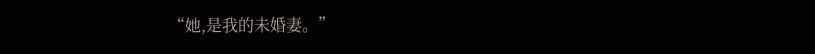“她,是我的未婚妻。”